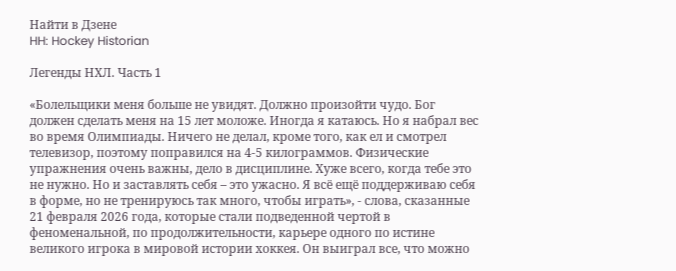Найти в Дзене
HH: Hockey Historian

Легенды НХЛ. Часть 1

«Болельщики меня больше не увидят. Должно произойти чудо. Бог должен сделать меня на 15 лет моложе. Иногда я катаюсь. Но я набрал вес во время Олимпиады. Ничего не делал, кроме того, как ел и смотрел телевизор, поэтому поправился на 4-5 килограммов. Физические упражнения очень важны, дело в дисциплине. Хуже всего, когда тебе это не нужно. Но и заставлять себя – это ужасно. Я всё ещё поддерживаю себя в форме, но не тренируюсь так много, чтобы играть», - слова, сказанные 21 февраля 2026 года, которые стали подведенной чертой в феноменальной, по продолжительности, карьере одного по истине великого игрока в мировой истории хоккея. Он выиграл все, что можно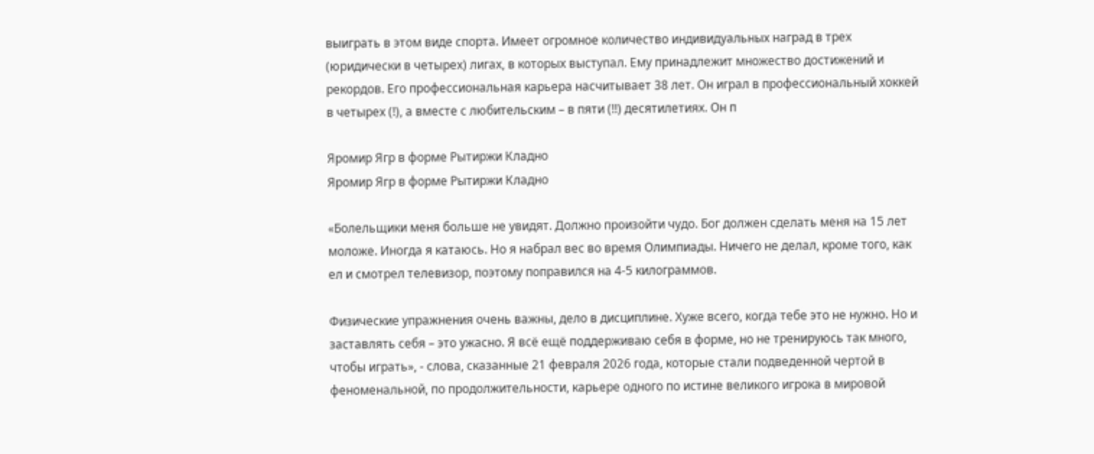выиграть в этом виде спорта. Имеет огромное количество индивидуальных наград в трех (юридически в четырех) лигах, в которых выступал. Ему принадлежит множество достижений и рекордов. Его профессиональная карьера насчитывает 38 лет. Он играл в профессиональный хоккей в четырех (!), а вместе с любительским – в пяти (!!) десятилетиях. Он п

Яромир Ягр в форме Рытиржи Кладно
Яромир Ягр в форме Рытиржи Кладно

«Болельщики меня больше не увидят. Должно произойти чудо. Бог должен сделать меня на 15 лет моложе. Иногда я катаюсь. Но я набрал вес во время Олимпиады. Ничего не делал, кроме того, как ел и смотрел телевизор, поэтому поправился на 4-5 килограммов.

Физические упражнения очень важны, дело в дисциплине. Хуже всего, когда тебе это не нужно. Но и заставлять себя – это ужасно. Я всё ещё поддерживаю себя в форме, но не тренируюсь так много, чтобы играть», - слова, сказанные 21 февраля 2026 года, которые стали подведенной чертой в феноменальной, по продолжительности, карьере одного по истине великого игрока в мировой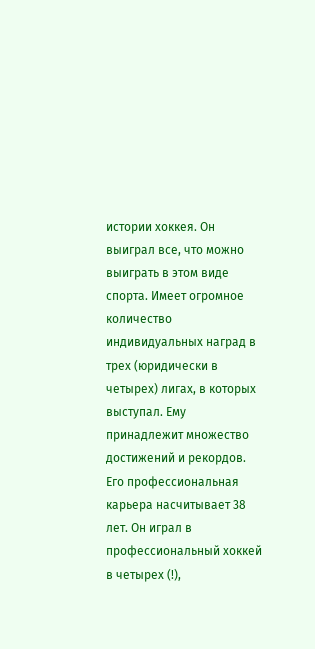истории хоккея. Он выиграл все, что можно выиграть в этом виде спорта. Имеет огромное количество индивидуальных наград в трех (юридически в четырех) лигах, в которых выступал. Ему принадлежит множество достижений и рекордов. Его профессиональная карьера насчитывает 38 лет. Он играл в профессиональный хоккей в четырех (!),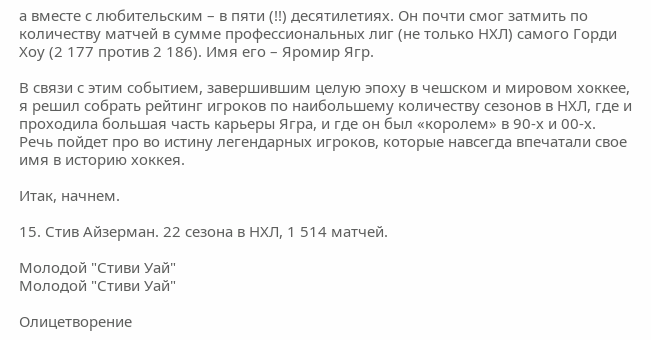а вместе с любительским – в пяти (!!) десятилетиях. Он почти смог затмить по количеству матчей в сумме профессиональных лиг (не только НХЛ) самого Горди Хоу (2 177 против 2 186). Имя его – Яромир Ягр.

В связи с этим событием, завершившим целую эпоху в чешском и мировом хоккее, я решил собрать рейтинг игроков по наибольшему количеству сезонов в НХЛ, где и проходила большая часть карьеры Ягра, и где он был «королем» в 90-х и 00-х. Речь пойдет про во истину легендарных игроков, которые навсегда впечатали свое имя в историю хоккея.

Итак, начнем.

15. Стив Айзерман. 22 сезона в НХЛ, 1 514 матчей.

Молодой "Стиви Уай"
Молодой "Стиви Уай"

Олицетворение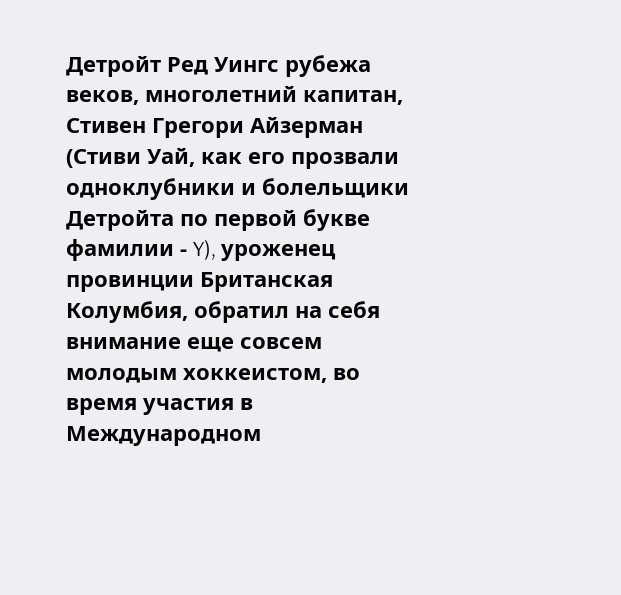Детройт Ред Уингс рубежа веков, многолетний капитан, Стивен Грегори Айзерман (Стиви Уай, как его прозвали одноклубники и болельщики Детройта по первой букве фамилии - Y), уроженец провинции Британская Колумбия, обратил на себя внимание еще совсем молодым хоккеистом, во время участия в Международном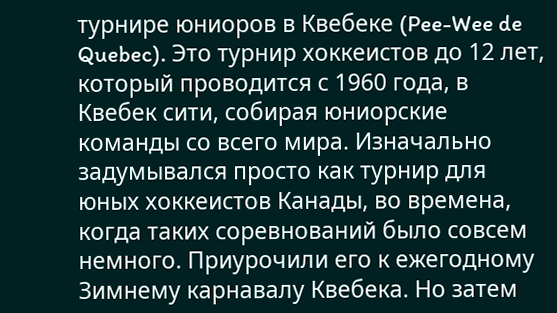турнире юниоров в Квебеке (Pee-Wee de Quebec). Это турнир хоккеистов до 12 лет, который проводится с 1960 года, в Квебек сити, собирая юниорские команды со всего мира. Изначально задумывался просто как турнир для юных хоккеистов Канады, во времена, когда таких соревнований было совсем немного. Приурочили его к ежегодному Зимнему карнавалу Квебека. Но затем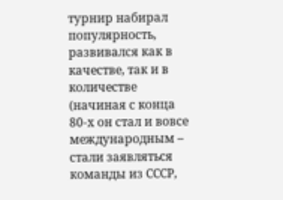турнир набирал популярность, развивался как в качестве, так и в количестве (начиная с конца 80-х он стал и вовсе международным – стали заявляться команды из СССР,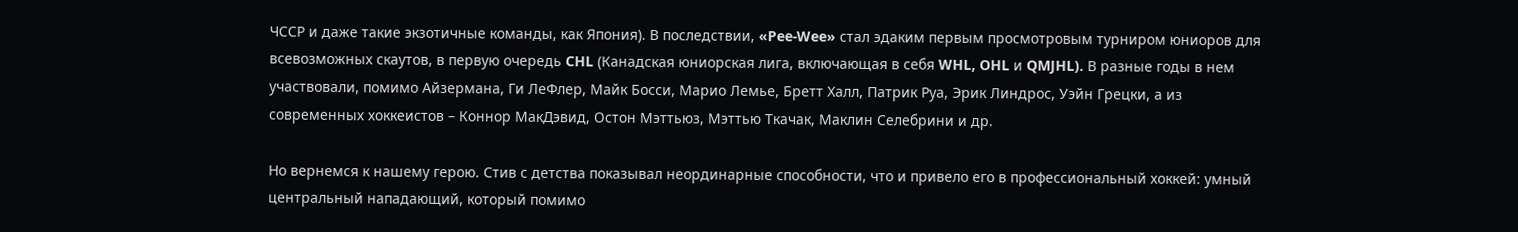ЧССР и даже такие экзотичные команды, как Япония). В последствии, «Pee-Wee» стал эдаким первым просмотровым турниром юниоров для всевозможных скаутов, в первую очередь CHL (Канадская юниорская лига, включающая в себя WHL, OHL и QMJHL). В разные годы в нем участвовали, помимо Айзермана, Ги ЛеФлер, Майк Босси, Марио Лемье, Бретт Халл, Патрик Руа, Эрик Линдрос, Уэйн Грецки, а из современных хоккеистов – Коннор МакДэвид, Остон Мэттьюз, Мэттью Ткачак, Маклин Селебрини и др.

Но вернемся к нашему герою. Стив с детства показывал неординарные способности, что и привело его в профессиональный хоккей: умный центральный нападающий, который помимо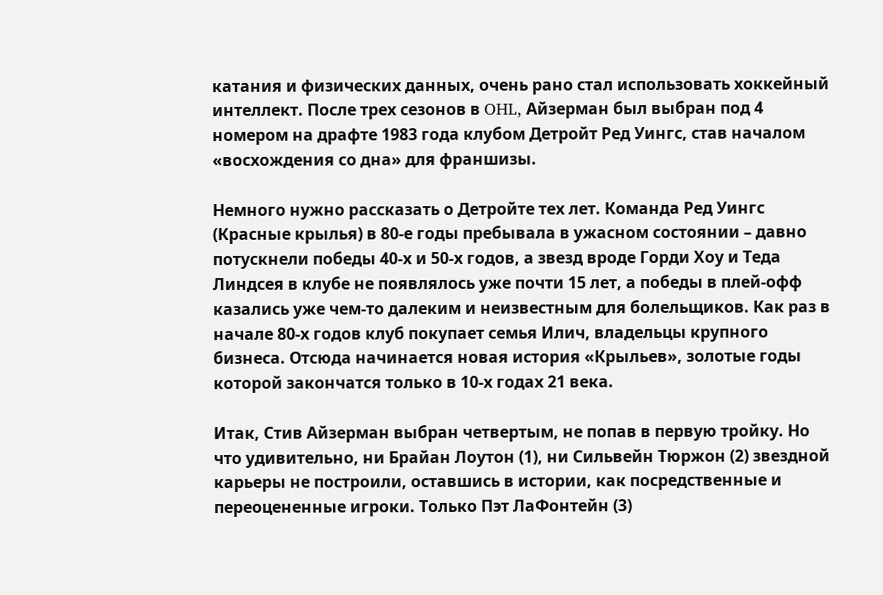катания и физических данных, очень рано стал использовать хоккейный интеллект. После трех сезонов в OHL, Айзерман был выбран под 4 номером на драфте 1983 года клубом Детройт Ред Уингс, став началом «восхождения со дна» для франшизы.

Немного нужно рассказать о Детройте тех лет. Команда Ред Уингс (Красные крылья) в 80-е годы пребывала в ужасном состоянии – давно потускнели победы 40-х и 50-х годов, а звезд вроде Горди Хоу и Теда Линдсея в клубе не появлялось уже почти 15 лет, а победы в плей-офф казались уже чем-то далеким и неизвестным для болельщиков. Как раз в начале 80-х годов клуб покупает семья Илич, владельцы крупного бизнеса. Отсюда начинается новая история «Крыльев», золотые годы которой закончатся только в 10-х годах 21 века.

Итак, Стив Айзерман выбран четвертым, не попав в первую тройку. Но что удивительно, ни Брайан Лоутон (1), ни Сильвейн Тюржон (2) звездной карьеры не построили, оставшись в истории, как посредственные и переоцененные игроки. Только Пэт ЛаФонтейн (3)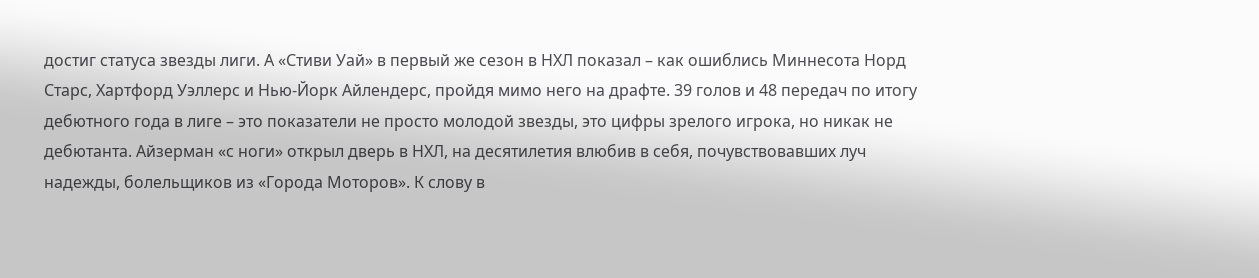достиг статуса звезды лиги. А «Стиви Уай» в первый же сезон в НХЛ показал – как ошиблись Миннесота Норд Старс, Хартфорд Уэллерс и Нью-Йорк Айлендерс, пройдя мимо него на драфте. 39 голов и 48 передач по итогу дебютного года в лиге – это показатели не просто молодой звезды, это цифры зрелого игрока, но никак не дебютанта. Айзерман «с ноги» открыл дверь в НХЛ, на десятилетия влюбив в себя, почувствовавших луч надежды, болельщиков из «Города Моторов». К слову в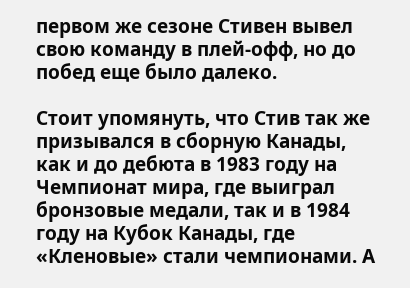первом же сезоне Стивен вывел свою команду в плей-офф, но до побед еще было далеко.

Стоит упомянуть, что Стив так же призывался в сборную Канады, как и до дебюта в 1983 году на Чемпионат мира, где выиграл бронзовые медали, так и в 1984 году на Кубок Канады, где «Кленовые» стали чемпионами. А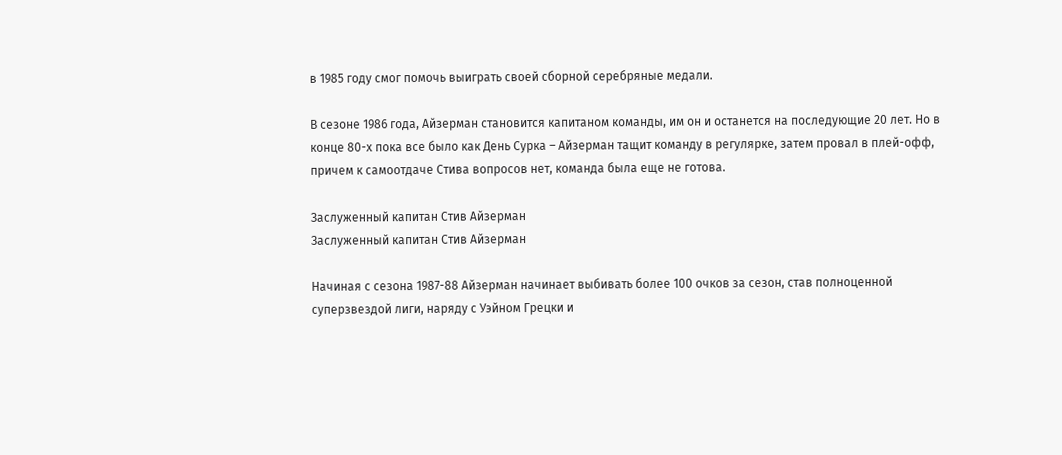в 1985 году смог помочь выиграть своей сборной серебряные медали.

В сезоне 1986 года, Айзерман становится капитаном команды, им он и останется на последующие 20 лет. Но в конце 80-х пока все было как День Сурка – Айзерман тащит команду в регулярке, затем провал в плей-офф, причем к самоотдаче Стива вопросов нет, команда была еще не готова.

Заслуженный капитан Стив Айзерман
Заслуженный капитан Стив Айзерман

Начиная с сезона 1987-88 Айзерман начинает выбивать более 100 очков за сезон, став полноценной суперзвездой лиги, наряду с Уэйном Грецки и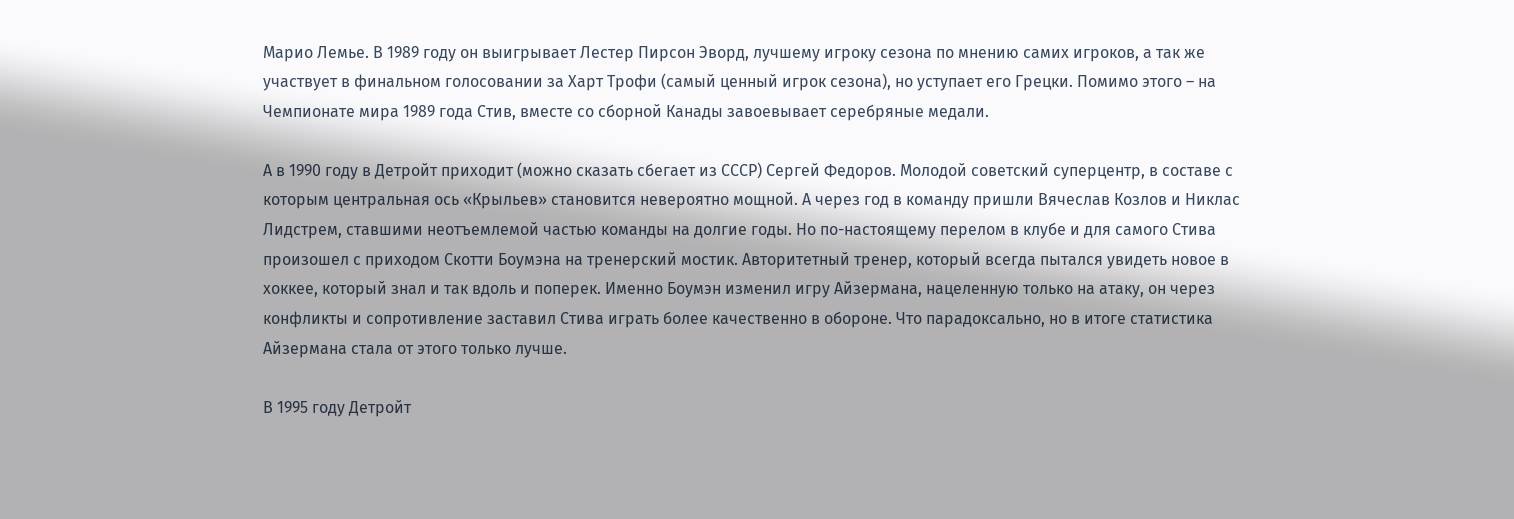Марио Лемье. В 1989 году он выигрывает Лестер Пирсон Эворд, лучшему игроку сезона по мнению самих игроков, а так же участвует в финальном голосовании за Харт Трофи (самый ценный игрок сезона), но уступает его Грецки. Помимо этого – на Чемпионате мира 1989 года Стив, вместе со сборной Канады завоевывает серебряные медали.

А в 1990 году в Детройт приходит (можно сказать сбегает из СССР) Сергей Федоров. Молодой советский суперцентр, в составе с которым центральная ось «Крыльев» становится невероятно мощной. А через год в команду пришли Вячеслав Козлов и Никлас Лидстрем, ставшими неотъемлемой частью команды на долгие годы. Но по-настоящему перелом в клубе и для самого Стива произошел с приходом Скотти Боумэна на тренерский мостик. Авторитетный тренер, который всегда пытался увидеть новое в хоккее, который знал и так вдоль и поперек. Именно Боумэн изменил игру Айзермана, нацеленную только на атаку, он через конфликты и сопротивление заставил Стива играть более качественно в обороне. Что парадоксально, но в итоге статистика Айзермана стала от этого только лучше.

В 1995 году Детройт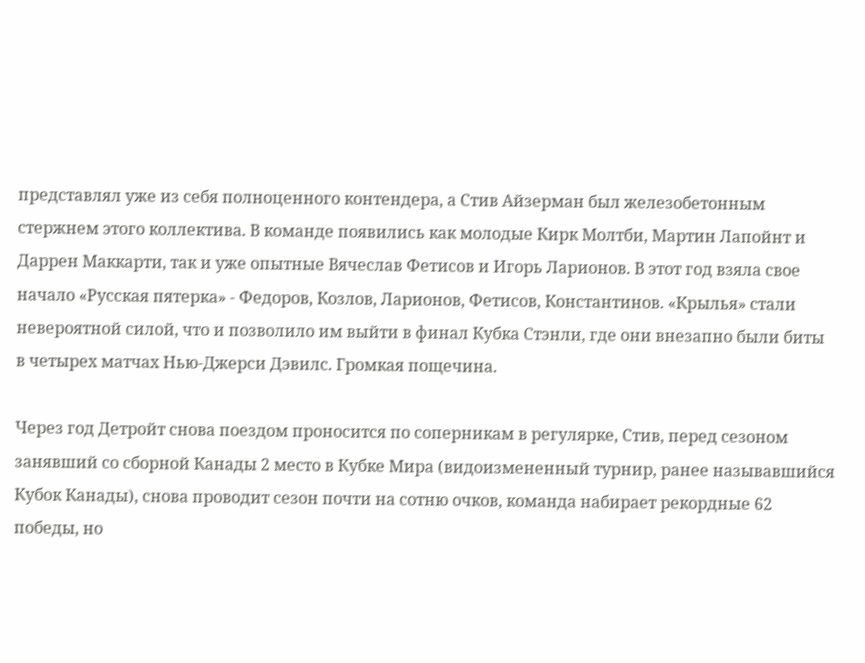представлял уже из себя полноценного контендера, а Стив Айзерман был железобетонным стержнем этого коллектива. В команде появились как молодые Кирк Молтби, Мартин Лапойнт и Даррен Маккарти, так и уже опытные Вячеслав Фетисов и Игорь Ларионов. В этот год взяла свое начало «Русская пятерка» - Федоров, Козлов, Ларионов, Фетисов, Константинов. «Крылья» стали невероятной силой, что и позволило им выйти в финал Кубка Стэнли, где они внезапно были биты в четырех матчах Нью-Джерси Дэвилс. Громкая пощечина.

Через год Детройт снова поездом проносится по соперникам в регулярке, Стив, перед сезоном занявший со сборной Канады 2 место в Кубке Мира (видоизмененный турнир, ранее называвшийся Кубок Канады), снова проводит сезон почти на сотню очков, команда набирает рекордные 62 победы, но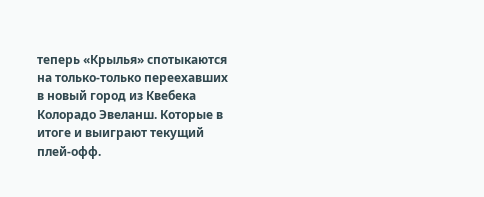теперь «Крылья» спотыкаются на только-только переехавших в новый город из Квебека Колорадо Эвеланш. Которые в итоге и выиграют текущий плей-офф.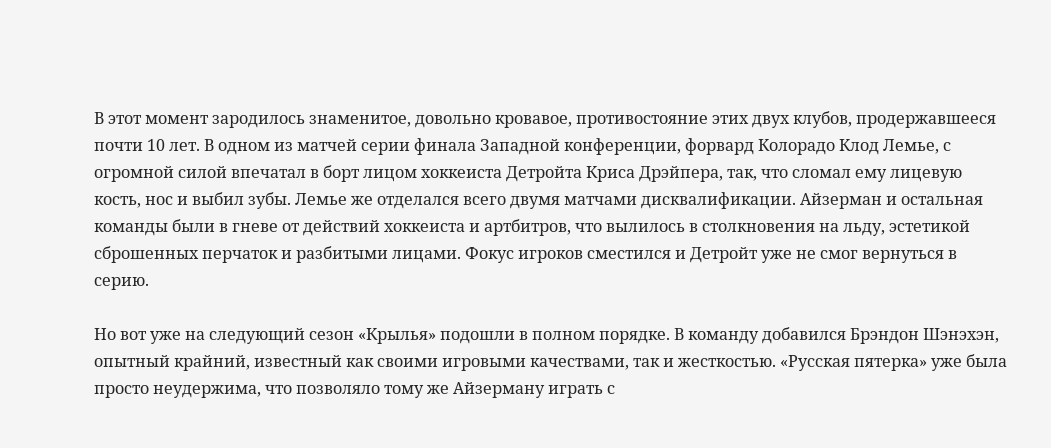В этот момент зародилось знаменитое, довольно кровавое, противостояние этих двух клубов, продержавшееся почти 10 лет. В одном из матчей серии финала Западной конференции, форвард Колорадо Клод Лемье, с огромной силой впечатал в борт лицом хоккеиста Детройта Криса Дрэйпера, так, что сломал ему лицевую кость, нос и выбил зубы. Лемье же отделался всего двумя матчами дисквалификации. Айзерман и остальная команды были в гневе от действий хоккеиста и артбитров, что вылилось в столкновения на льду, эстетикой сброшенных перчаток и разбитыми лицами. Фокус игроков сместился и Детройт уже не смог вернуться в серию.

Но вот уже на следующий сезон «Крылья» подошли в полном порядке. В команду добавился Брэндон Шэнэхэн, опытный крайний, известный как своими игровыми качествами, так и жесткостью. «Русская пятерка» уже была просто неудержима, что позволяло тому же Айзерману играть с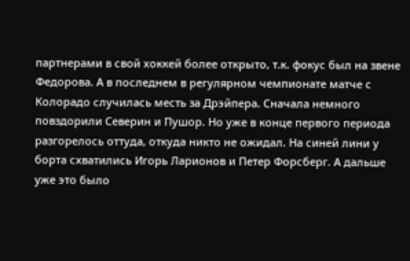партнерами в свой хоккей более открыто, т.к. фокус был на звене Федорова. А в последнем в регулярном чемпионате матче с Колорадо случилась месть за Дрэйпера. Сначала немного повздорили Северин и Пушор. Но уже в конце первого периода разгорелось оттуда, откуда никто не ожидал. На синей лини у борта схватились Игорь Ларионов и Петер Форсберг. А дальше уже это было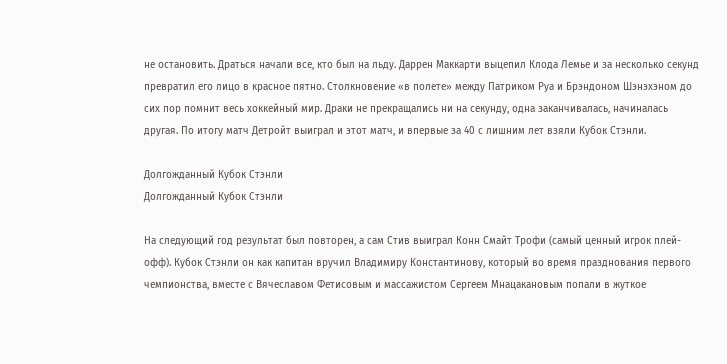не остановить. Драться начали все, кто был на льду. Даррен Маккарти выцепил Клода Лемье и за несколько секунд превратил его лицо в красное пятно. Столкновение «в полете» между Патриком Руа и Брэндоном Шэнэхэном до сих пор помнит весь хоккейный мир. Драки не прекращались ни на секунду, одна заканчивалась, начиналась другая. По итогу матч Детройт выиграл и этот матч, и впервые за 40 с лишним лет взяли Кубок Стэнли.

Долгожданный Кубок Стэнли
Долгожданный Кубок Стэнли

На следующий год результат был повторен, а сам Стив выиграл Конн Смайт Трофи (самый ценный игрок плей-офф). Кубок Стэнли он как капитан вручил Владимиру Константинову, который во время празднования первого чемпионства, вместе с Вячеславом Фетисовым и массажистом Сергеем Мнацакановым попали в жуткое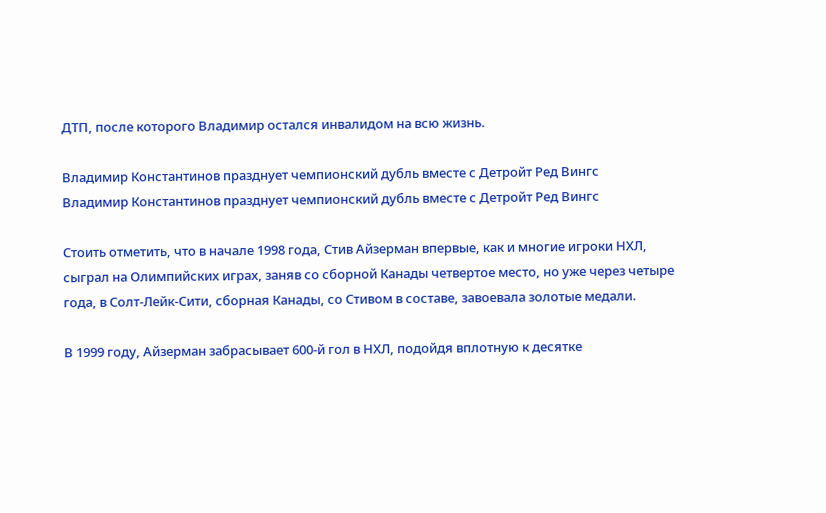ДТП, после которого Владимир остался инвалидом на всю жизнь.

Владимир Константинов празднует чемпионский дубль вместе с Детройт Ред Вингс
Владимир Константинов празднует чемпионский дубль вместе с Детройт Ред Вингс

Стоить отметить, что в начале 1998 года, Стив Айзерман впервые, как и многие игроки НХЛ, сыграл на Олимпийских играх, заняв со сборной Канады четвертое место, но уже через четыре года, в Солт-Лейк-Сити, сборная Канады, со Стивом в составе, завоевала золотые медали.

В 1999 году, Айзерман забрасывает 600-й гол в НХЛ, подойдя вплотную к десятке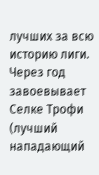лучших за всю историю лиги. Через год завоевывает Селке Трофи (лучший нападающий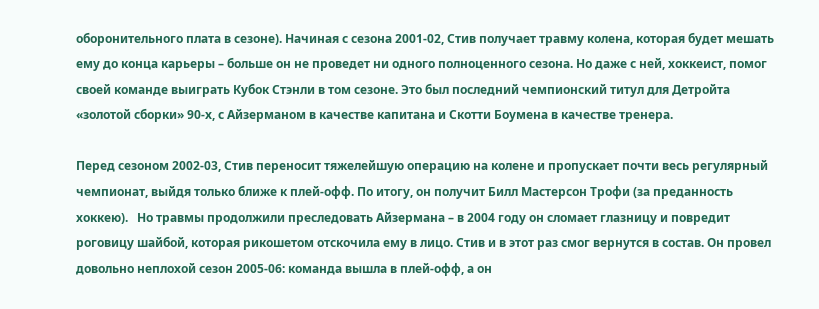оборонительного плата в сезоне). Начиная с сезона 2001-02, Стив получает травму колена, которая будет мешать ему до конца карьеры – больше он не проведет ни одного полноценного сезона. Но даже с ней, хоккеист, помог своей команде выиграть Кубок Стэнли в том сезоне. Это был последний чемпионский титул для Детройта «золотой сборки» 90-х, с Айзерманом в качестве капитана и Скотти Боумена в качестве тренера.

Перед сезоном 2002-03, Стив переносит тяжелейшую операцию на колене и пропускает почти весь регулярный чемпионат, выйдя только ближе к плей-офф. По итогу, он получит Билл Мастерсон Трофи (за преданность хоккею).   Но травмы продолжили преследовать Айзермана – в 2004 году он сломает глазницу и повредит роговицу шайбой, которая рикошетом отскочила ему в лицо. Стив и в этот раз смог вернутся в состав. Он провел довольно неплохой сезон 2005-06: команда вышла в плей-офф, а он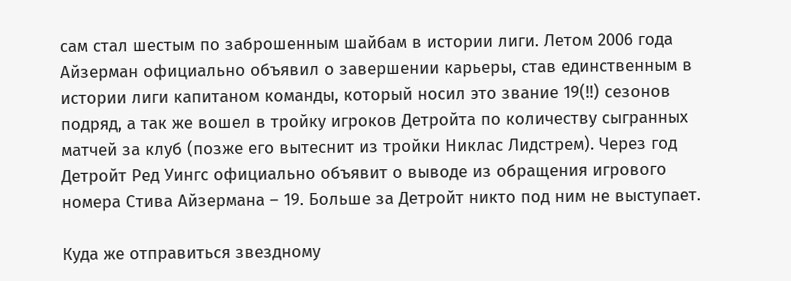сам стал шестым по заброшенным шайбам в истории лиги. Летом 2006 года Айзерман официально объявил о завершении карьеры, став единственным в истории лиги капитаном команды, который носил это звание 19(!!) сезонов подряд, а так же вошел в тройку игроков Детройта по количеству сыгранных матчей за клуб (позже его вытеснит из тройки Никлас Лидстрем). Через год Детройт Ред Уингс официально объявит о выводе из обращения игрового номера Стива Айзермана – 19. Больше за Детройт никто под ним не выступает.

Куда же отправиться звездному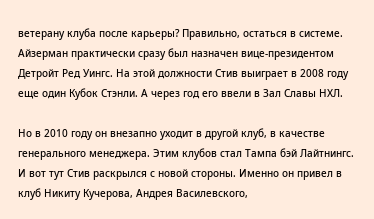ветерану клуба после карьеры? Правильно, остаться в системе. Айзерман практически сразу был назначен вице-президентом Детройт Ред Уингс. На этой должности Стив выиграет в 2008 году еще один Кубок Стэнли. А через год его ввели в Зал Славы НХЛ.

Но в 2010 году он внезапно уходит в другой клуб, в качестве генерального менеджера. Этим клубов стал Тампа бэй Лайтнингс. И вот тут Стив раскрылся с новой стороны. Именно он привел в клуб Никиту Кучерова, Андрея Василевского,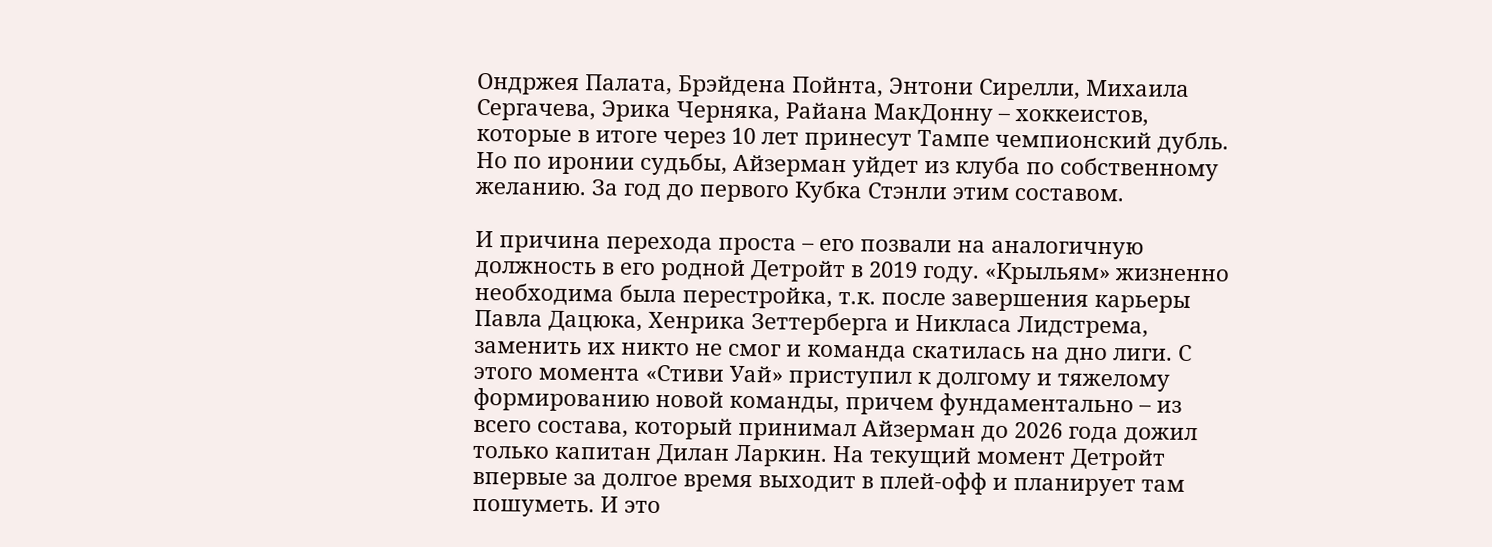Ондржея Палата, Брэйдена Пойнта, Энтони Сирелли, Михаила Сергачева, Эрика Черняка, Райана МакДонну – хоккеистов, которые в итоге через 10 лет принесут Тампе чемпионский дубль. Но по иронии судьбы, Айзерман уйдет из клуба по собственному желанию. За год до первого Кубка Стэнли этим составом.

И причина перехода проста – его позвали на аналогичную должность в его родной Детройт в 2019 году. «Крыльям» жизненно необходима была перестройка, т.к. после завершения карьеры Павла Дацюка, Хенрика Зеттерберга и Никласа Лидстрема, заменить их никто не смог и команда скатилась на дно лиги. С этого момента «Стиви Уай» приступил к долгому и тяжелому формированию новой команды, причем фундаментально – из всего состава, который принимал Айзерман до 2026 года дожил только капитан Дилан Ларкин. На текущий момент Детройт впервые за долгое время выходит в плей-офф и планирует там пошуметь. И это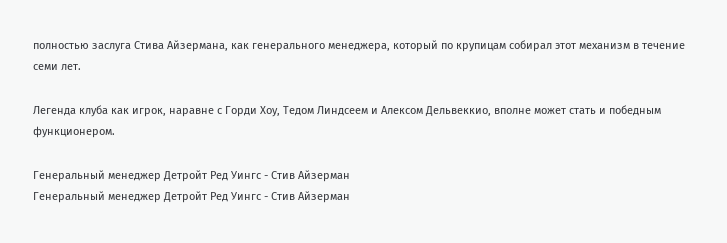полностью заслуга Стива Айзермана, как генерального менеджера, который по крупицам собирал этот механизм в течение семи лет.

Легенда клуба как игрок, наравне с Горди Хоу, Тедом Линдсеем и Алексом Дельвеккио, вполне может стать и победным функционером.

Генеральный менеджер Детройт Ред Уингс - Стив Айзерман
Генеральный менеджер Детройт Ред Уингс - Стив Айзерман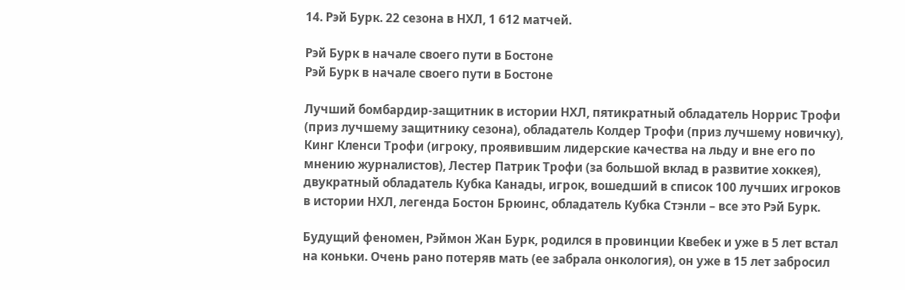14. Рэй Бурк. 22 сезона в НХЛ, 1 612 матчей.

Рэй Бурк в начале своего пути в Бостоне
Рэй Бурк в начале своего пути в Бостоне

Лучший бомбардир-защитник в истории НХЛ, пятикратный обладатель Норрис Трофи (приз лучшему защитнику сезона), обладатель Колдер Трофи (приз лучшему новичку), Кинг Кленси Трофи (игроку, проявившим лидерские качества на льду и вне его по мнению журналистов), Лестер Патрик Трофи (за большой вклад в развитие хоккея), двукратный обладатель Кубка Канады, игрок, вошедший в список 100 лучших игроков в истории НХЛ, легенда Бостон Брюинс, обладатель Кубка Стэнли – все это Рэй Бурк.

Будущий феномен, Рэймон Жан Бурк, родился в провинции Квебек и уже в 5 лет встал на коньки. Очень рано потеряв мать (ее забрала онкология), он уже в 15 лет забросил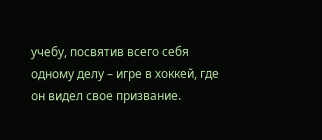учебу, посвятив всего себя одному делу – игре в хоккей, где он видел свое призвание.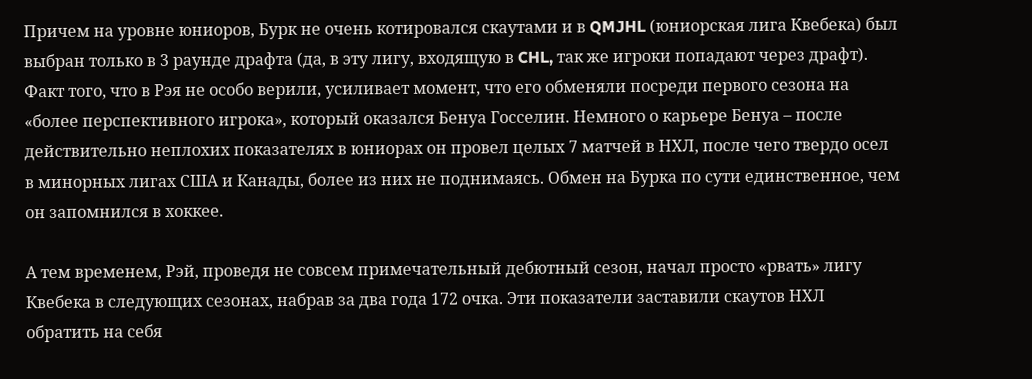Причем на уровне юниоров, Бурк не очень котировался скаутами и в QMJHL (юниорская лига Квебека) был выбран только в 3 раунде драфта (да, в эту лигу, входящую в CHL, так же игроки попадают через драфт). Факт того, что в Рэя не особо верили, усиливает момент, что его обменяли посреди первого сезона на «более перспективного игрока», который оказался Бенуа Госселин. Немного о карьере Бенуа – после действительно неплохих показателях в юниорах он провел целых 7 матчей в НХЛ, после чего твердо осел в минорных лигах США и Канады, более из них не поднимаясь. Обмен на Бурка по сути единственное, чем он запомнился в хоккее.

А тем временем, Рэй, проведя не совсем примечательный дебютный сезон, начал просто «рвать» лигу Квебека в следующих сезонах, набрав за два года 172 очка. Эти показатели заставили скаутов НХЛ обратить на себя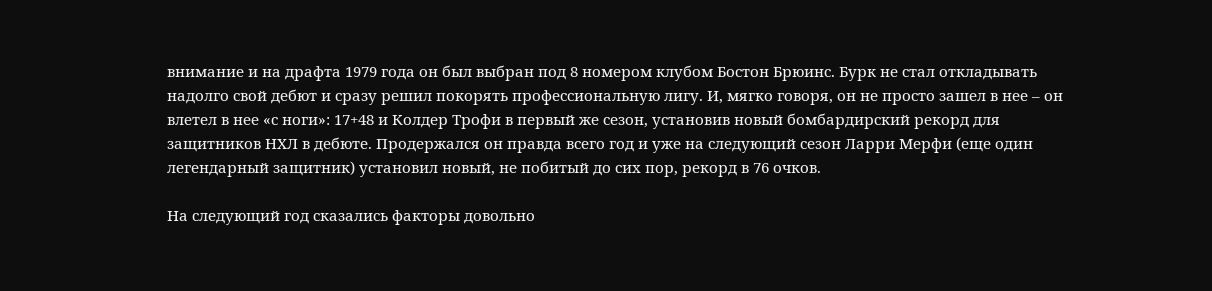внимание и на драфта 1979 года он был выбран под 8 номером клубом Бостон Брюинс. Бурк не стал откладывать надолго свой дебют и сразу решил покорять профессиональную лигу. И, мягко говоря, он не просто зашел в нее – он влетел в нее «с ноги»: 17+48 и Колдер Трофи в первый же сезон, установив новый бомбардирский рекорд для защитников НХЛ в дебюте. Продержался он правда всего год и уже на следующий сезон Ларри Мерфи (еще один легендарный защитник) установил новый, не побитый до сих пор, рекорд в 76 очков.

На следующий год сказались факторы довольно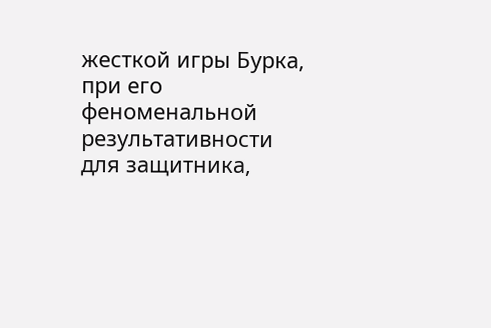жесткой игры Бурка, при его феноменальной результативности для защитника,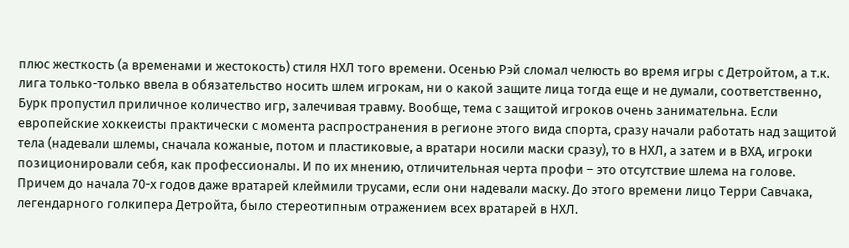плюс жесткость (а временами и жестокость) стиля НХЛ того времени. Осенью Рэй сломал челюсть во время игры с Детройтом, а т.к. лига только-только ввела в обязательство носить шлем игрокам, ни о какой защите лица тогда еще и не думали, соответственно, Бурк пропустил приличное количество игр, залечивая травму. Вообще, тема с защитой игроков очень занимательна. Если европейские хоккеисты практически с момента распространения в регионе этого вида спорта, сразу начали работать над защитой тела (надевали шлемы, сначала кожаные, потом и пластиковые, а вратари носили маски сразу), то в НХЛ, а затем и в ВХА, игроки позиционировали себя, как профессионалы. И по их мнению, отличительная черта профи – это отсутствие шлема на голове. Причем до начала 70-х годов даже вратарей клеймили трусами, если они надевали маску. До этого времени лицо Терри Савчака, легендарного голкипера Детройта, было стереотипным отражением всех вратарей в НХЛ.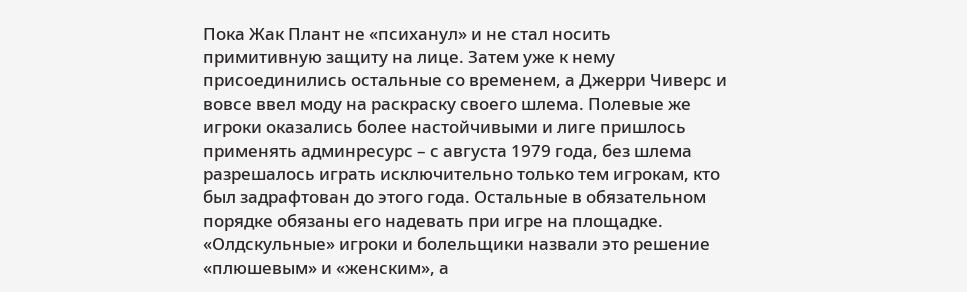Пока Жак Плант не «психанул» и не стал носить примитивную защиту на лице. Затем уже к нему присоединились остальные со временем, а Джерри Чиверс и вовсе ввел моду на раскраску своего шлема. Полевые же игроки оказались более настойчивыми и лиге пришлось применять админресурс – с августа 1979 года, без шлема разрешалось играть исключительно только тем игрокам, кто был задрафтован до этого года. Остальные в обязательном порядке обязаны его надевать при игре на площадке. «Олдскульные» игроки и болельщики назвали это решение «плюшевым» и «женским», а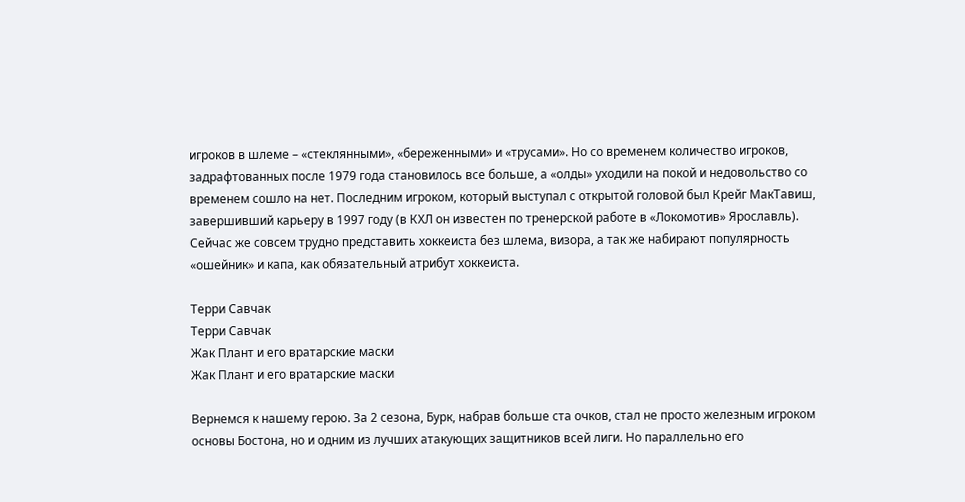игроков в шлеме – «стеклянными», «береженными» и «трусами». Но со временем количество игроков, задрафтованных после 1979 года становилось все больше, а «олды» уходили на покой и недовольство со временем сошло на нет. Последним игроком, который выступал с открытой головой был Крейг МакТавиш, завершивший карьеру в 1997 году (в КХЛ он известен по тренерской работе в «Локомотив» Ярославль). Сейчас же совсем трудно представить хоккеиста без шлема, визора, а так же набирают популярность «ошейник» и капа, как обязательный атрибут хоккеиста.

Терри Савчак
Терри Савчак
Жак Плант и его вратарские маски
Жак Плант и его вратарские маски

Вернемся к нашему герою. За 2 сезона, Бурк, набрав больше ста очков, стал не просто железным игроком основы Бостона, но и одним из лучших атакующих защитников всей лиги. Но параллельно его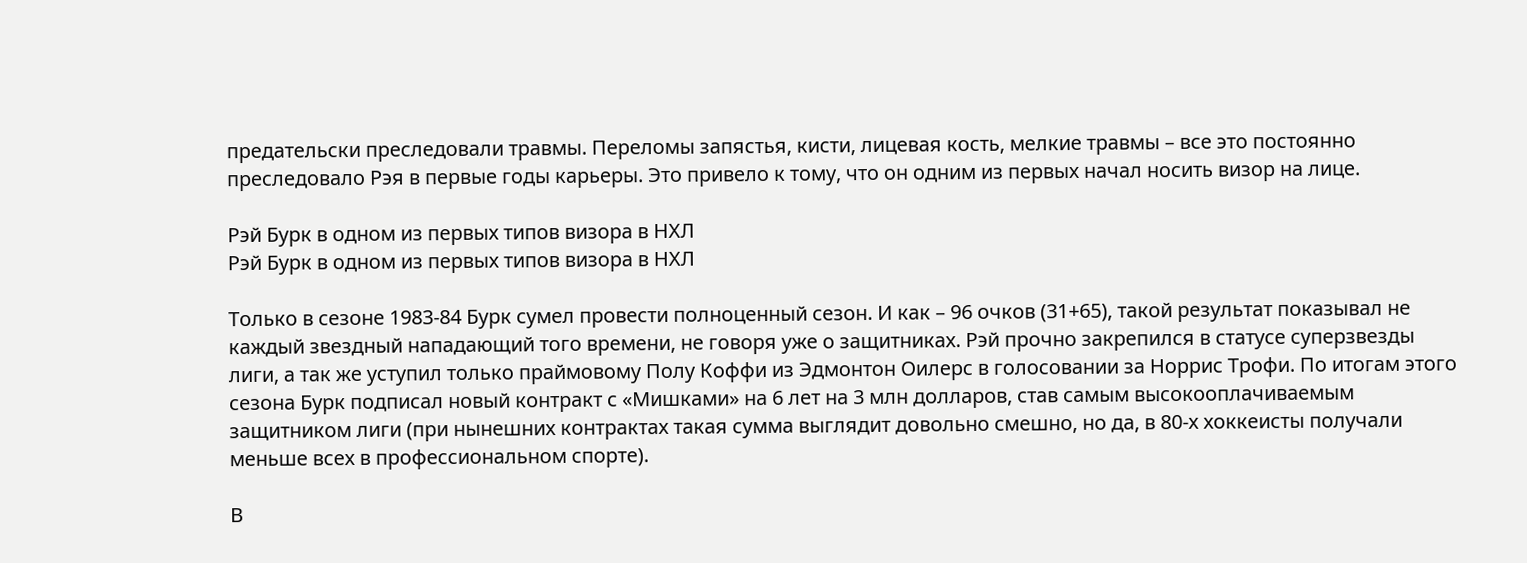предательски преследовали травмы. Переломы запястья, кисти, лицевая кость, мелкие травмы – все это постоянно преследовало Рэя в первые годы карьеры. Это привело к тому, что он одним из первых начал носить визор на лице.

Рэй Бурк в одном из первых типов визора в НХЛ
Рэй Бурк в одном из первых типов визора в НХЛ

Только в сезоне 1983-84 Бурк сумел провести полноценный сезон. И как – 96 очков (31+65), такой результат показывал не каждый звездный нападающий того времени, не говоря уже о защитниках. Рэй прочно закрепился в статусе суперзвезды лиги, а так же уступил только праймовому Полу Коффи из Эдмонтон Оилерс в голосовании за Норрис Трофи. По итогам этого сезона Бурк подписал новый контракт с «Мишками» на 6 лет на 3 млн долларов, став самым высокооплачиваемым защитником лиги (при нынешних контрактах такая сумма выглядит довольно смешно, но да, в 80-х хоккеисты получали меньше всех в профессиональном спорте).

В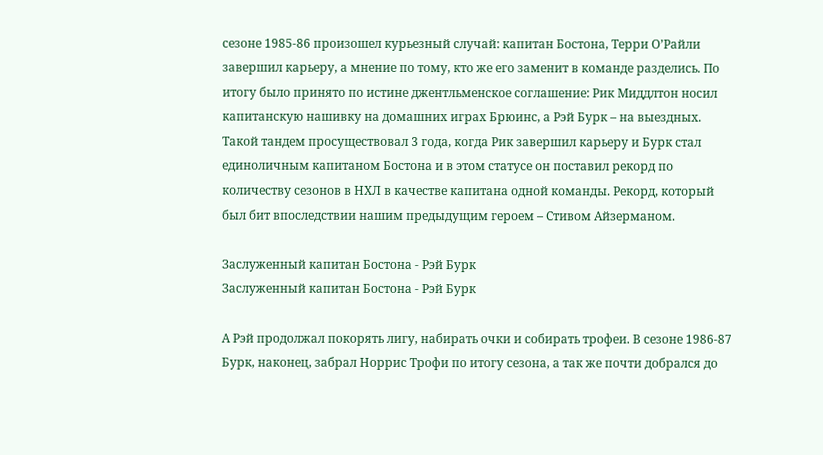сезоне 1985-86 произошел курьезный случай: капитан Бостона, Терри О’Райли завершил карьеру, а мнение по тому, кто же его заменит в команде разделись. По итогу было принято по истине джентльменское соглашение: Рик Миддлтон носил капитанскую нашивку на домашних играх Брюинс, а Рэй Бурк – на выездных. Такой тандем просуществовал 3 года, когда Рик завершил карьеру и Бурк стал единоличным капитаном Бостона и в этом статусе он поставил рекорд по количеству сезонов в НХЛ в качестве капитана одной команды. Рекорд, который был бит впоследствии нашим предыдущим героем – Стивом Айзерманом.

Заслуженный капитан Бостона - Рэй Бурк
Заслуженный капитан Бостона - Рэй Бурк

А Рэй продолжал покорять лигу, набирать очки и собирать трофеи. В сезоне 1986-87 Бурк, наконец, забрал Норрис Трофи по итогу сезона, а так же почти добрался до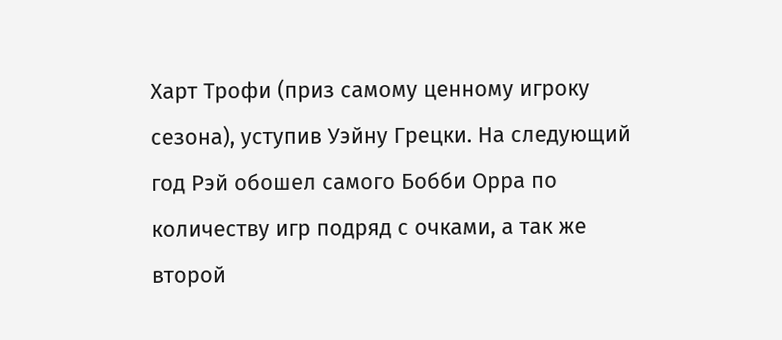Харт Трофи (приз самому ценному игроку сезона), уступив Уэйну Грецки. На следующий год Рэй обошел самого Бобби Орра по количеству игр подряд с очками, а так же второй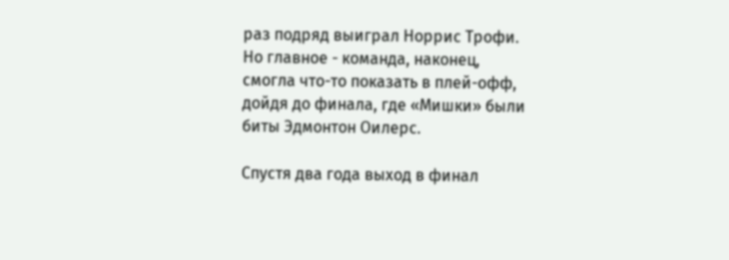раз подряд выиграл Норрис Трофи. Но главное - команда, наконец, смогла что-то показать в плей-офф, дойдя до финала, где «Мишки» были биты Эдмонтон Оилерс.

Спустя два года выход в финал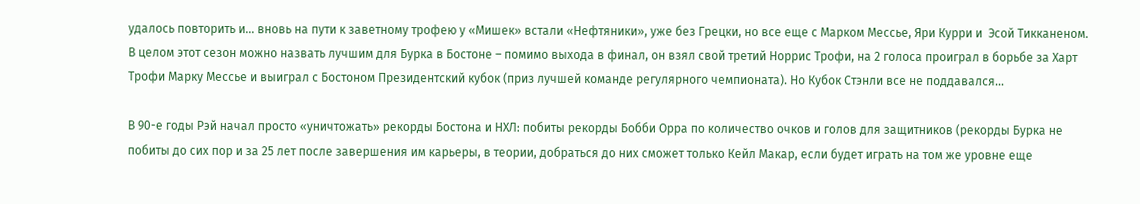удалось повторить и… вновь на пути к заветному трофею у «Мишек» встали «Нефтяники», уже без Грецки, но все еще с Марком Мессье, Яри Курри и  Эсой Тикканеном. В целом этот сезон можно назвать лучшим для Бурка в Бостоне – помимо выхода в финал, он взял свой третий Норрис Трофи, на 2 голоса проиграл в борьбе за Харт Трофи Марку Мессье и выиграл с Бостоном Президентский кубок (приз лучшей команде регулярного чемпионата). Но Кубок Стэнли все не поддавался…

В 90-е годы Рэй начал просто «уничтожать» рекорды Бостона и НХЛ: побиты рекорды Бобби Орра по количество очков и голов для защитников (рекорды Бурка не побиты до сих пор и за 25 лет после завершения им карьеры, в теории, добраться до них сможет только Кейл Макар, если будет играть на том же уровне еще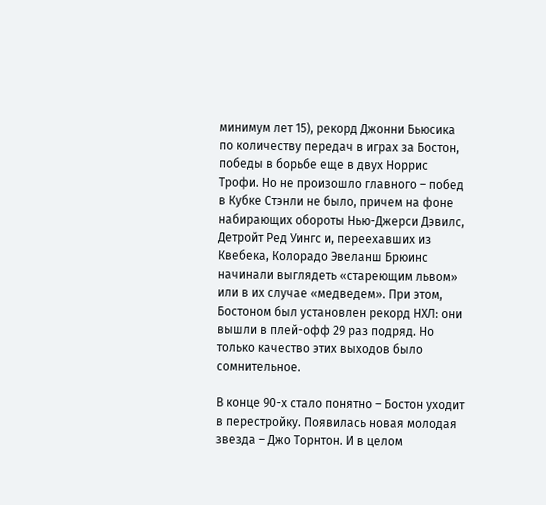минимум лет 15), рекорд Джонни Бьюсика по количеству передач в играх за Бостон, победы в борьбе еще в двух Норрис Трофи. Но не произошло главного – побед в Кубке Стэнли не было, причем на фоне набирающих обороты Нью-Джерси Дэвилс, Детройт Ред Уингс и, переехавших из Квебека, Колорадо Эвеланш Брюинс начинали выглядеть «стареющим львом» или в их случае «медведем». При этом, Бостоном был установлен рекорд НХЛ: они вышли в плей-офф 29 раз подряд. Но только качество этих выходов было сомнительное.

В конце 90-х стало понятно – Бостон уходит в перестройку. Появилась новая молодая звезда – Джо Торнтон. И в целом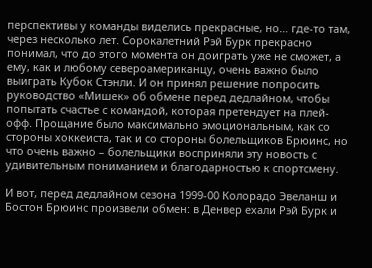перспективы у команды виделись прекрасные, но… где-то там, через несколько лет. Сорокалетний Рэй Бурк прекрасно понимал, что до этого момента он доиграть уже не сможет, а ему, как и любому североамериканцу, очень важно было выиграть Кубок Стэнли. И он принял решение попросить руководство «Мишек» об обмене перед дедлайном, чтобы попытать счастье с командой, которая претендует на плей-офф. Прощание было максимально эмоциональным, как со стороны хоккеиста, так и со стороны болельщиков Брюинс, но что очень важно – болельщики восприняли эту новость с удивительным пониманием и благодарностью к спортсмену.

И вот, перед дедлайном сезона 1999-00 Колорадо Эвеланш и Бостон Брюинс произвели обмен: в Денвер ехали Рэй Бурк и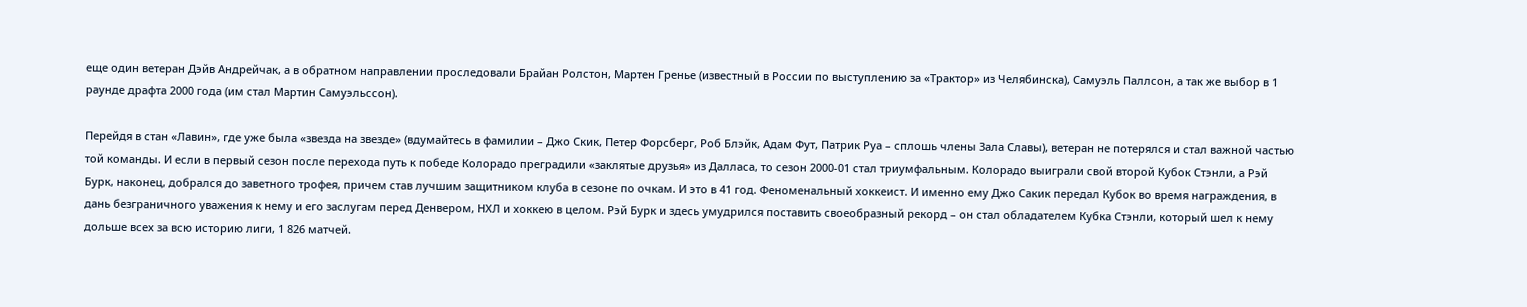еще один ветеран Дэйв Андрейчак, а в обратном направлении проследовали Брайан Ролстон, Мартен Гренье (известный в России по выступлению за «Трактор» из Челябинска), Самуэль Паллсон, а так же выбор в 1 раунде драфта 2000 года (им стал Мартин Самуэльссон).

Перейдя в стан «Лавин», где уже была «звезда на звезде» (вдумайтесь в фамилии – Джо Скик, Петер Форсберг, Роб Блэйк, Адам Фут, Патрик Руа – сплошь члены Зала Славы), ветеран не потерялся и стал важной частью той команды. И если в первый сезон после перехода путь к победе Колорадо преградили «заклятые друзья» из Далласа, то сезон 2000-01 стал триумфальным. Колорадо выиграли свой второй Кубок Стэнли, а Рэй Бурк, наконец, добрался до заветного трофея, причем став лучшим защитником клуба в сезоне по очкам. И это в 41 год. Феноменальный хоккеист. И именно ему Джо Сакик передал Кубок во время награждения, в дань безграничного уважения к нему и его заслугам перед Денвером, НХЛ и хоккею в целом. Рэй Бурк и здесь умудрился поставить своеобразный рекорд – он стал обладателем Кубка Стэнли, который шел к нему дольше всех за всю историю лиги, 1 826 матчей.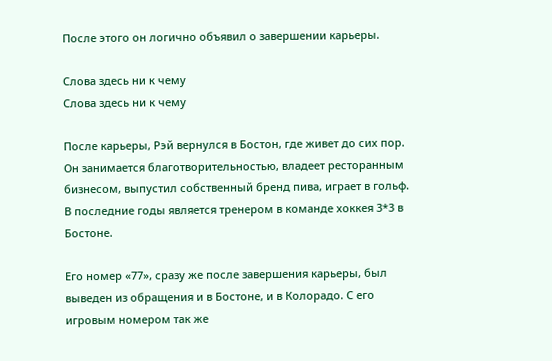После этого он логично объявил о завершении карьеры.

Слова здесь ни к чему
Слова здесь ни к чему

После карьеры, Рэй вернулся в Бостон, где живет до сих пор. Он занимается благотворительностью, владеет ресторанным бизнесом, выпустил собственный бренд пива, играет в гольф. В последние годы является тренером в команде хоккея 3*3 в Бостоне.

Его номер «77», сразу же после завершения карьеры, был выведен из обращения и в Бостоне, и в Колорадо. С его игровым номером так же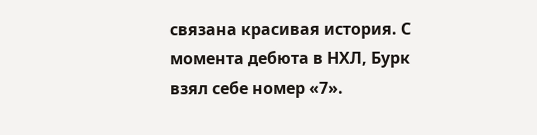связана красивая история. С момента дебюта в НХЛ, Бурк взял себе номер «7».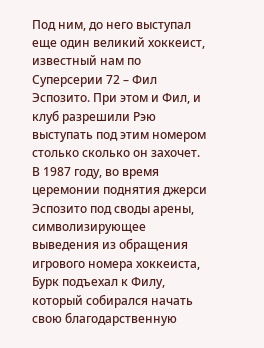Под ним, до него выступал еще один великий хоккеист, известный нам по Суперсерии 72 – Фил Эспозито. При этом и Фил, и клуб разрешили Рэю выступать под этим номером столько сколько он захочет. В 1987 году, во время церемонии поднятия джерси Эспозито под своды арены, символизирующее выведения из обращения игрового номера хоккеиста, Бурк подъехал к Филу, который собирался начать свою благодарственную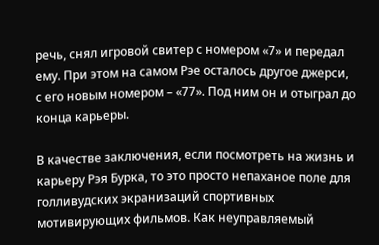речь, снял игровой свитер с номером «7» и передал ему. При этом на самом Рэе осталось другое джерси, с его новым номером – «77». Под ним он и отыграл до конца карьеры.

В качестве заключения, если посмотреть на жизнь и карьеру Рэя Бурка, то это просто непаханое поле для голливудских экранизаций спортивных мотивирующих фильмов. Как неуправляемый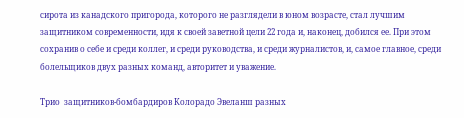сирота из канадского пригорода, которого не разглядели в юном возрасте, стал лучшим защитником современности, идя к своей заветной цели 22 года и, наконец, добился ее. При этом сохранив о себе и среди коллег, и среди руководства, и среди журналистов, и, самое главное, среди болельщиков двух разных команд, авторитет и уважение.

Трио  защитников-бомбардиров Колорадо Эвеланш разных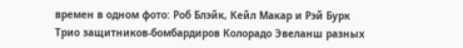времен в одном фото: Роб Блэйк, Кейл Макар и Рэй Бурк
Трио защитников-бомбардиров Колорадо Эвеланш разных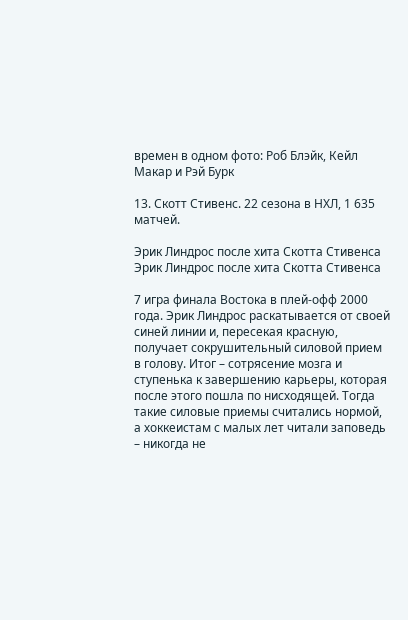времен в одном фото: Роб Блэйк, Кейл Макар и Рэй Бурк

13. Скотт Стивенс. 22 сезона в НХЛ, 1 635 матчей.

Эрик Линдрос после хита Скотта Стивенса
Эрик Линдрос после хита Скотта Стивенса

7 игра финала Востока в плей-офф 2000 года. Эрик Линдрос раскатывается от своей синей линии и, пересекая красную, получает сокрушительный силовой прием в голову. Итог – сотрясение мозга и ступенька к завершению карьеры, которая после этого пошла по нисходящей. Тогда такие силовые приемы считались нормой, а хоккеистам с малых лет читали заповедь – никогда не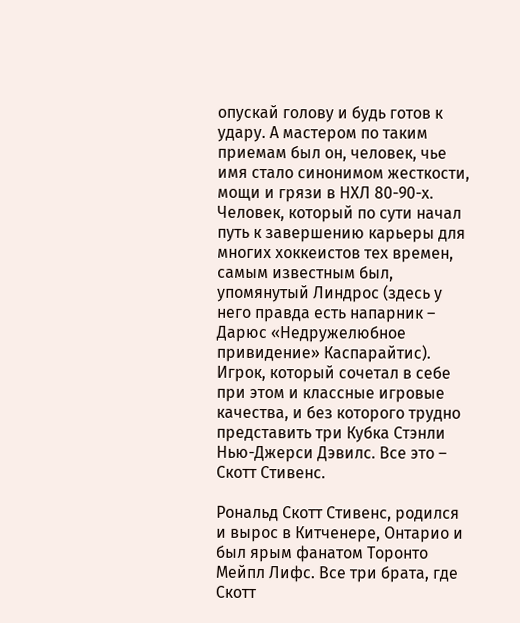опускай голову и будь готов к удару. А мастером по таким приемам был он, человек, чье имя стало синонимом жесткости, мощи и грязи в НХЛ 80-90-х. Человек, который по сути начал путь к завершению карьеры для многих хоккеистов тех времен, самым известным был, упомянутый Линдрос (здесь у него правда есть напарник – Дарюс «Недружелюбное привидение» Каспарайтис). Игрок, который сочетал в себе при этом и классные игровые качества, и без которого трудно представить три Кубка Стэнли Нью-Джерси Дэвилс. Все это – Скотт Стивенс.

Рональд Скотт Стивенс, родился и вырос в Китченере, Онтарио и был ярым фанатом Торонто Мейпл Лифс. Все три брата, где Скотт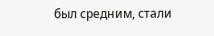был средним, стали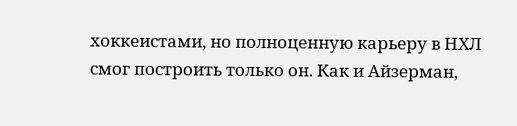хоккеистами, но полноценную карьеру в НХЛ смог построить только он. Как и Айзерман,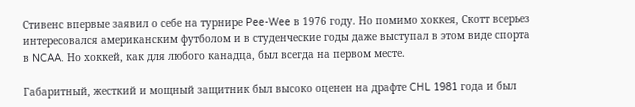Стивенс впервые заявил о себе на турнире Pee-Wee в 1976 году. Но помимо хоккея, Скотт всерьез интересовался американским футболом и в студенческие годы даже выступал в этом виде спорта в NCAA. Но хоккей, как для любого канадца, был всегда на первом месте.

Габаритный, жесткий и мощный защитник был высоко оценен на драфте CHL 1981 года и был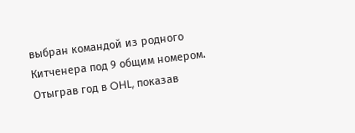выбран командой из родного Китченера под 9 общим номером. Отыграв год в OHL, показав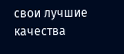свои лучшие качества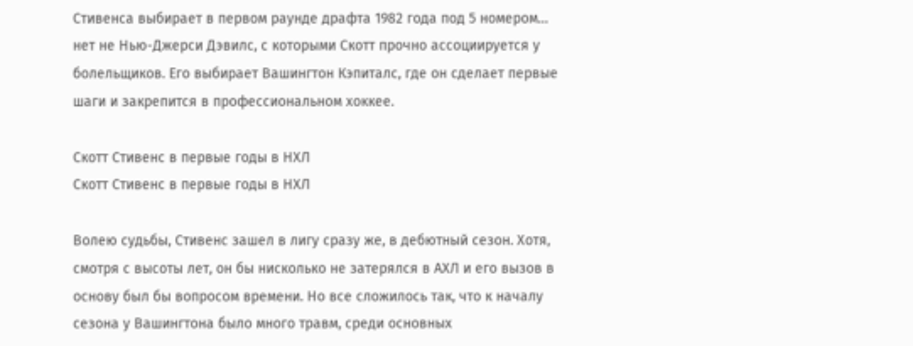Стивенса выбирает в первом раунде драфта 1982 года под 5 номером… нет не Нью-Джерси Дэвилс, с которыми Скотт прочно ассоциируется у болельщиков. Его выбирает Вашингтон Кэпиталс, где он сделает первые шаги и закрепится в профессиональном хоккее.

Скотт Стивенс в первые годы в НХЛ
Скотт Стивенс в первые годы в НХЛ

Волею судьбы, Стивенс зашел в лигу сразу же, в дебютный сезон. Хотя, смотря с высоты лет, он бы нисколько не затерялся в АХЛ и его вызов в основу был бы вопросом времени. Но все сложилось так, что к началу сезона у Вашингтона было много травм, среди основных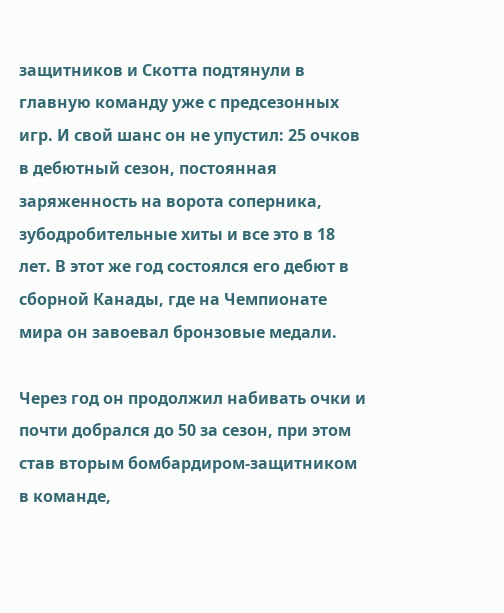защитников и Скотта подтянули в главную команду уже с предсезонных игр. И свой шанс он не упустил: 25 очков в дебютный сезон, постоянная заряженность на ворота соперника, зубодробительные хиты и все это в 18 лет. В этот же год состоялся его дебют в сборной Канады, где на Чемпионате мира он завоевал бронзовые медали.

Через год он продолжил набивать очки и почти добрался до 50 за сезон, при этом став вторым бомбардиром-защитником в команде,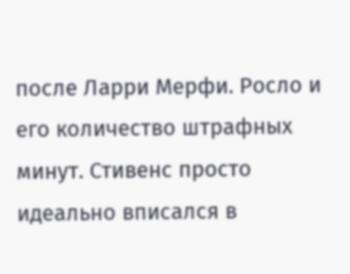после Ларри Мерфи. Росло и его количество штрафных минут. Стивенс просто идеально вписался в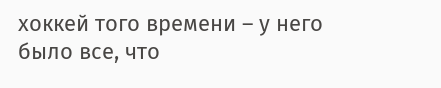хоккей того времени – у него было все, что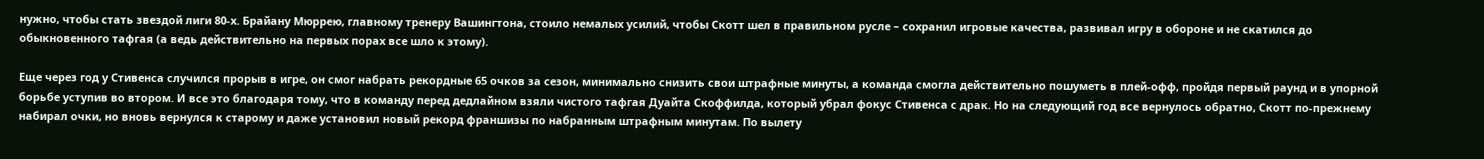нужно, чтобы стать звездой лиги 80-х. Брайану Мюррею, главному тренеру Вашингтона, стоило немалых усилий, чтобы Скотт шел в правильном русле – сохранил игровые качества, развивал игру в обороне и не скатился до обыкновенного тафгая (а ведь действительно на первых порах все шло к этому).

Еще через год у Стивенса случился прорыв в игре, он смог набрать рекордные 65 очков за сезон, минимально снизить свои штрафные минуты, а команда смогла действительно пошуметь в плей-офф, пройдя первый раунд и в упорной борьбе уступив во втором. И все это благодаря тому, что в команду перед дедлайном взяли чистого тафгая Дуайта Скоффилда, который убрал фокус Стивенса с драк. Но на следующий год все вернулось обратно, Скотт по-прежнему набирал очки, но вновь вернулся к старому и даже установил новый рекорд франшизы по набранным штрафным минутам. По вылету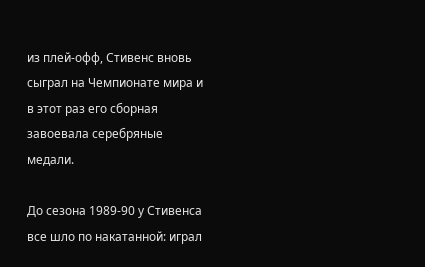из плей-офф, Стивенс вновь сыграл на Чемпионате мира и в этот раз его сборная завоевала серебряные медали.

До сезона 1989-90 у Стивенса все шло по накатанной: играл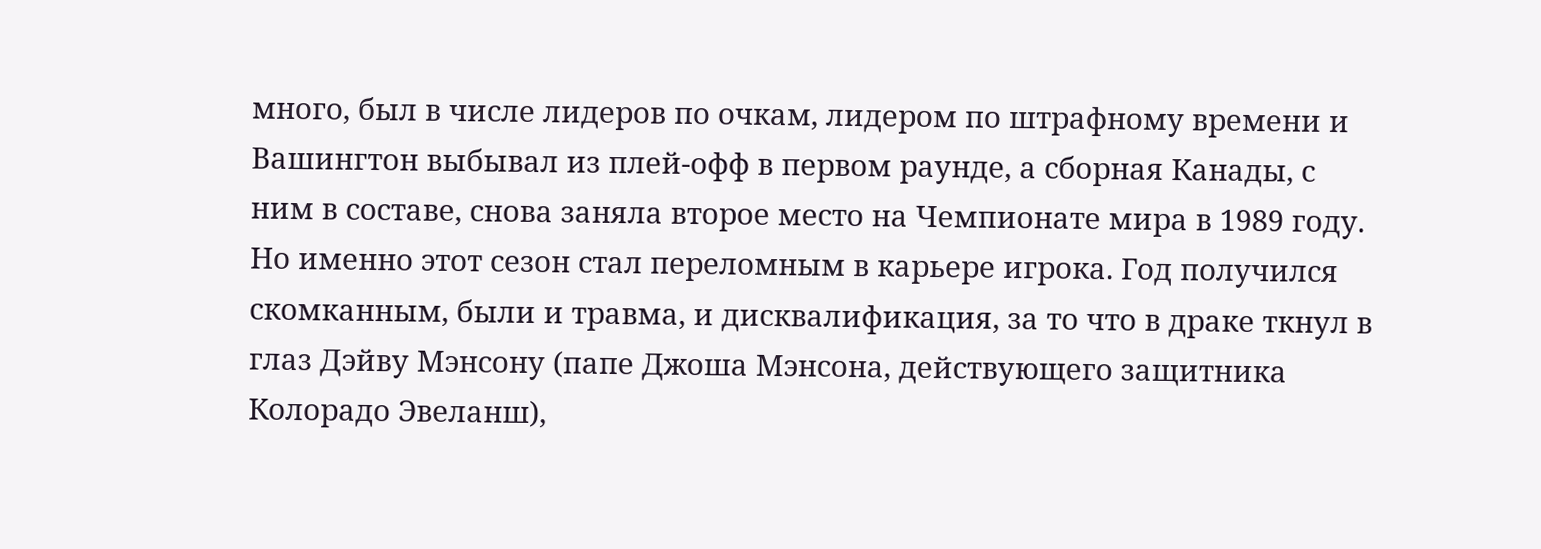много, был в числе лидеров по очкам, лидером по штрафному времени и Вашингтон выбывал из плей-офф в первом раунде, а сборная Канады, с ним в составе, снова заняла второе место на Чемпионате мира в 1989 году. Но именно этот сезон стал переломным в карьере игрока. Год получился скомканным, были и травма, и дисквалификация, за то что в драке ткнул в глаз Дэйву Мэнсону (папе Джоша Мэнсона, действующего защитника Колорадо Эвеланш),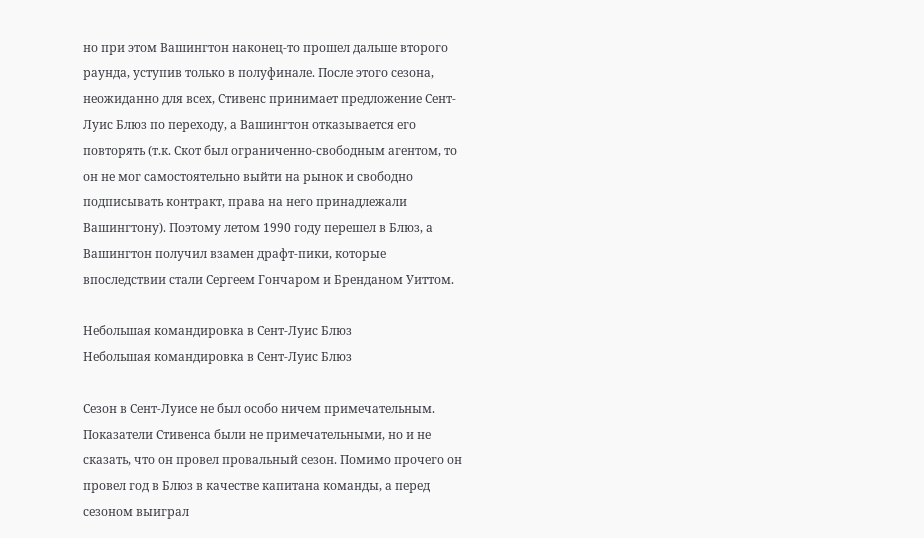но при этом Вашингтон наконец-то прошел дальше второго раунда, уступив только в полуфинале. После этого сезона, неожиданно для всех, Стивенс принимает предложение Сент-Луис Блюз по переходу, а Вашингтон отказывается его повторять (т.к. Скот был ограниченно-свободным агентом, то он не мог самостоятельно выйти на рынок и свободно подписывать контракт, права на него принадлежали Вашингтону). Поэтому летом 1990 году перешел в Блюз, а Вашингтон получил взамен драфт-пики, которые впоследствии стали Сергеем Гончаром и Бренданом Уиттом.

Небольшая командировка в Сент-Луис Блюз
Небольшая командировка в Сент-Луис Блюз

Сезон в Сент-Луисе не был особо ничем примечательным. Показатели Стивенса были не примечательными, но и не сказать, что он провел провальный сезон. Помимо прочего он провел год в Блюз в качестве капитана команды, а перед сезоном выиграл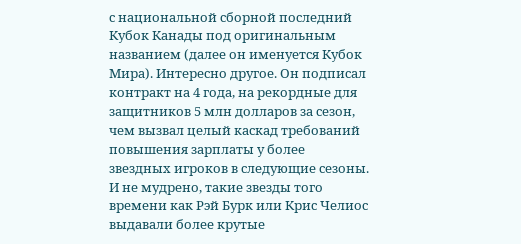с национальной сборной последний Кубок Канады под оригинальным названием (далее он именуется Кубок Мира). Интересно другое. Он подписал контракт на 4 года, на рекордные для защитников 5 млн долларов за сезон, чем вызвал целый каскад требований повышения зарплаты у более звездных игроков в следующие сезоны. И не мудрено, такие звезды того времени как Рэй Бурк или Крис Челиос выдавали более крутые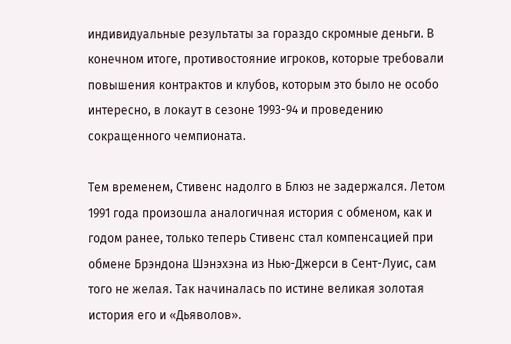индивидуальные результаты за гораздо скромные деньги. В конечном итоге, противостояние игроков, которые требовали повышения контрактов и клубов, которым это было не особо интересно, в локаут в сезоне 1993-94 и проведению сокращенного чемпионата.

Тем временем, Стивенс надолго в Блюз не задержался. Летом 1991 года произошла аналогичная история с обменом, как и годом ранее, только теперь Стивенс стал компенсацией при обмене Брэндона Шэнэхэна из Нью-Джерси в Сент-Луис, сам того не желая. Так начиналась по истине великая золотая история его и «Дьяволов».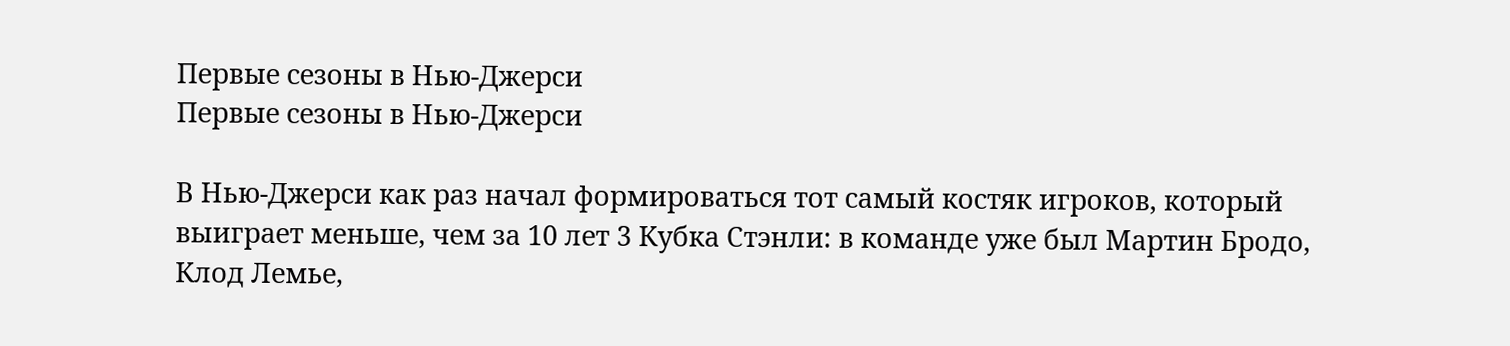Первые сезоны в Нью-Джерси
Первые сезоны в Нью-Джерси

В Нью-Джерси как раз начал формироваться тот самый костяк игроков, который выиграет меньше, чем за 10 лет 3 Кубка Стэнли: в команде уже был Мартин Бродо, Клод Лемье,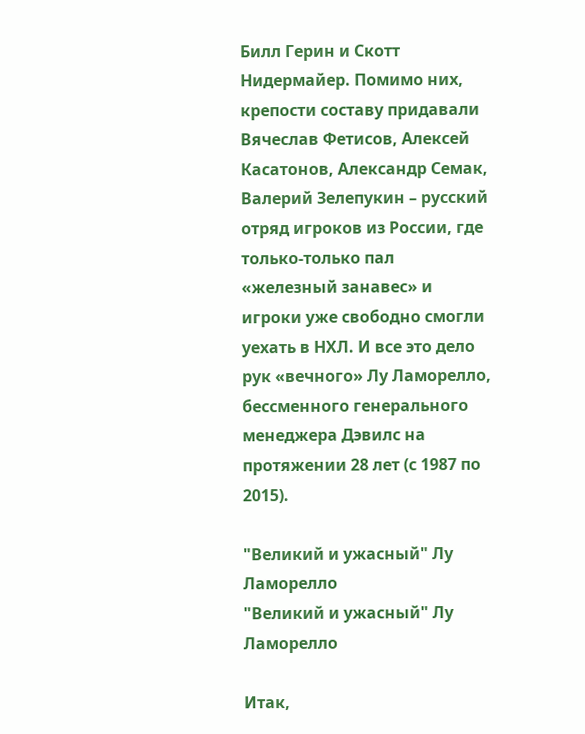Билл Герин и Скотт Нидермайер. Помимо них, крепости составу придавали Вячеслав Фетисов, Алексей Касатонов, Александр Семак, Валерий Зелепукин – русский отряд игроков из России, где только-только пал «железный занавес» и игроки уже свободно смогли уехать в НХЛ. И все это дело рук «вечного» Лу Ламорелло, бессменного генерального менеджера Дэвилс на протяжении 28 лет (с 1987 по 2015).

"Великий и ужасный" Лу Ламорелло
"Великий и ужасный" Лу Ламорелло

Итак,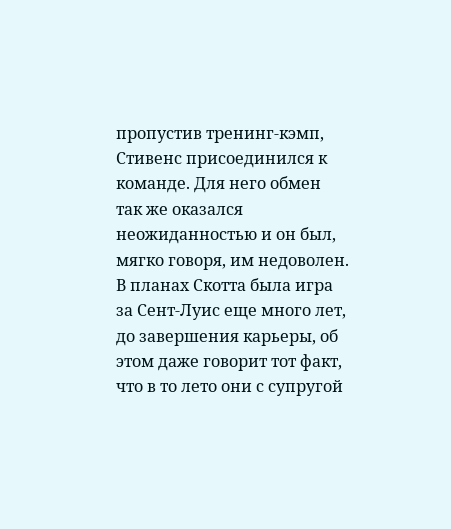пропустив тренинг-кэмп, Стивенс присоединился к команде. Для него обмен так же оказался неожиданностью и он был, мягко говоря, им недоволен. В планах Скотта была игра за Сент-Луис еще много лет, до завершения карьеры, об этом даже говорит тот факт, что в то лето они с супругой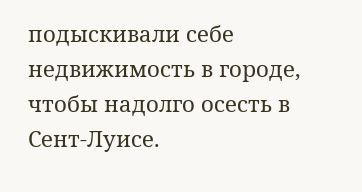подыскивали себе недвижимость в городе, чтобы надолго осесть в Сент-Луисе.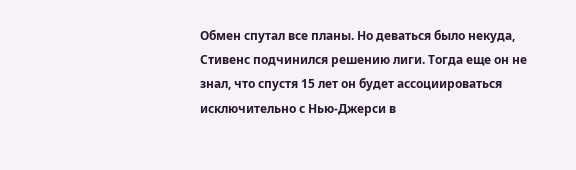Обмен спутал все планы. Но деваться было некуда, Стивенс подчинился решению лиги. Тогда еще он не знал, что спустя 15 лет он будет ассоциироваться исключительно с Нью-Джерси в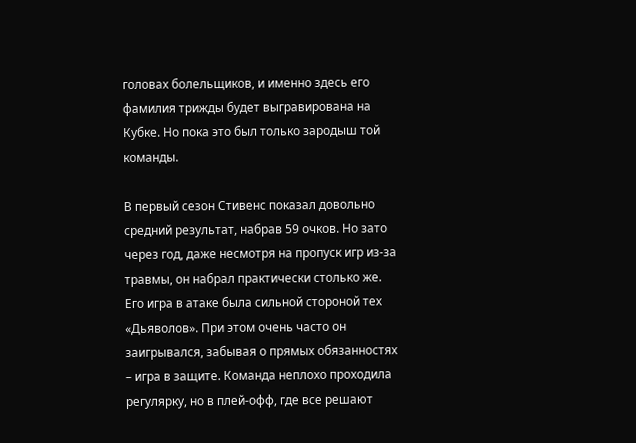головах болельщиков, и именно здесь его фамилия трижды будет выгравирована на Кубке. Но пока это был только зародыш той команды.

В первый сезон Стивенс показал довольно средний результат, набрав 59 очков. Но зато через год, даже несмотря на пропуск игр из-за травмы, он набрал практически столько же. Его игра в атаке была сильной стороной тех «Дьяволов». При этом очень часто он заигрывался, забывая о прямых обязанностях – игра в защите. Команда неплохо проходила регулярку, но в плей-офф, где все решают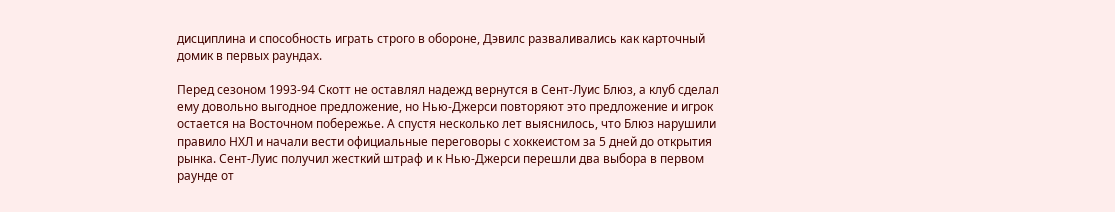дисциплина и способность играть строго в обороне, Дэвилс разваливались как карточный домик в первых раундах.

Перед сезоном 1993-94 Скотт не оставлял надежд вернутся в Сент-Луис Блюз, а клуб сделал ему довольно выгодное предложение, но Нью-Джерси повторяют это предложение и игрок остается на Восточном побережье. А спустя несколько лет выяснилось, что Блюз нарушили правило НХЛ и начали вести официальные переговоры с хоккеистом за 5 дней до открытия рынка. Сент-Луис получил жесткий штраф и к Нью-Джерси перешли два выбора в первом раунде от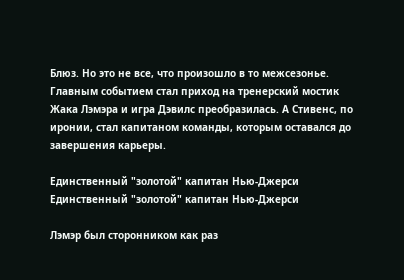Блюз. Но это не все, что произошло в то межсезонье. Главным событием стал приход на тренерский мостик Жака Лэмэра и игра Дэвилс преобразилась. А Стивенс, по иронии, стал капитаном команды, которым оставался до завершения карьеры.

Единственный "золотой" капитан Нью-Джерси
Единственный "золотой" капитан Нью-Джерси

Лэмэр был сторонником как раз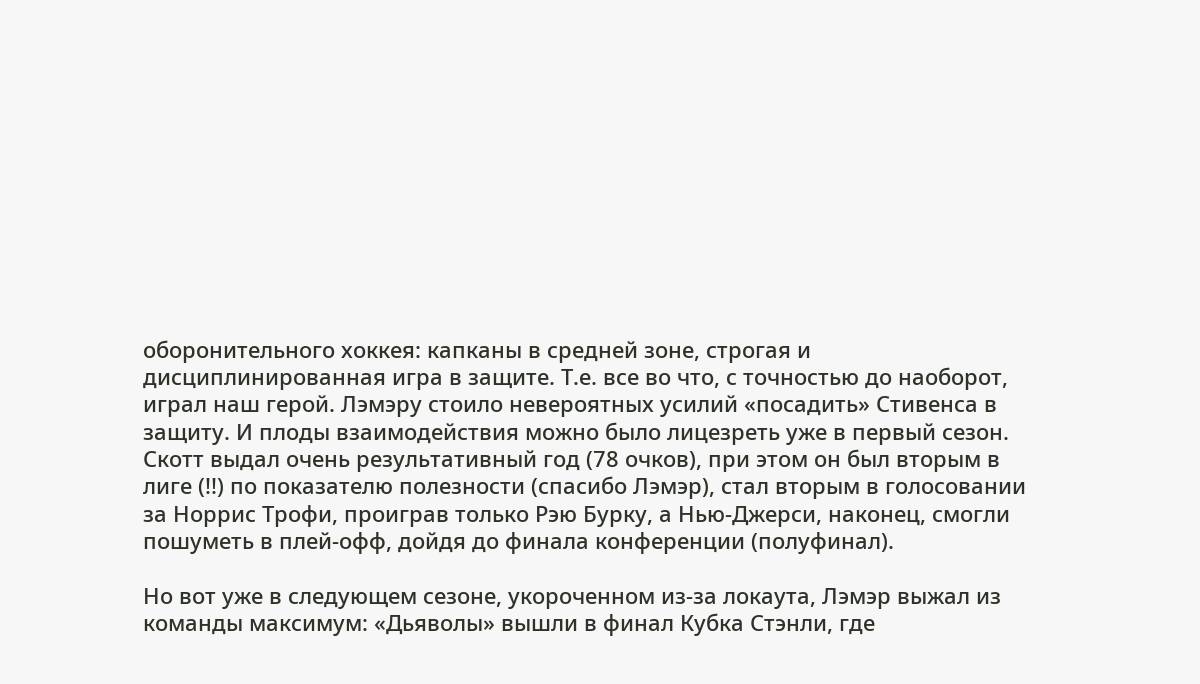оборонительного хоккея: капканы в средней зоне, строгая и дисциплинированная игра в защите. Т.е. все во что, с точностью до наоборот, играл наш герой. Лэмэру стоило невероятных усилий «посадить» Стивенса в защиту. И плоды взаимодействия можно было лицезреть уже в первый сезон. Скотт выдал очень результативный год (78 очков), при этом он был вторым в лиге (!!) по показателю полезности (спасибо Лэмэр), стал вторым в голосовании за Норрис Трофи, проиграв только Рэю Бурку, а Нью-Джерси, наконец, смогли пошуметь в плей-офф, дойдя до финала конференции (полуфинал).

Но вот уже в следующем сезоне, укороченном из-за локаута, Лэмэр выжал из команды максимум: «Дьяволы» вышли в финал Кубка Стэнли, где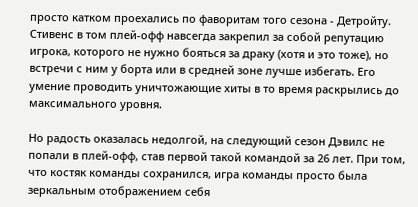просто катком проехались по фаворитам того сезона - Детройту. Стивенс в том плей-офф навсегда закрепил за собой репутацию игрока, которого не нужно бояться за драку (хотя и это тоже), но встречи с ним у борта или в средней зоне лучше избегать. Его умение проводить уничтожающие хиты в то время раскрылись до максимального уровня.

Но радость оказалась недолгой, на следующий сезон Дэвилс не попали в плей-офф, став первой такой командой за 26 лет. При том, что костяк команды сохранился, игра команды просто была зеркальным отображением себя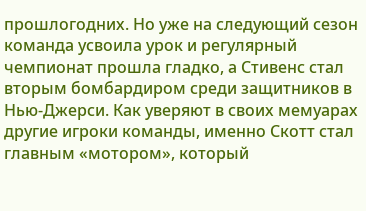прошлогодних. Но уже на следующий сезон команда усвоила урок и регулярный чемпионат прошла гладко, а Стивенс стал вторым бомбардиром среди защитников в Нью-Джерси. Как уверяют в своих мемуарах другие игроки команды, именно Скотт стал главным «мотором», который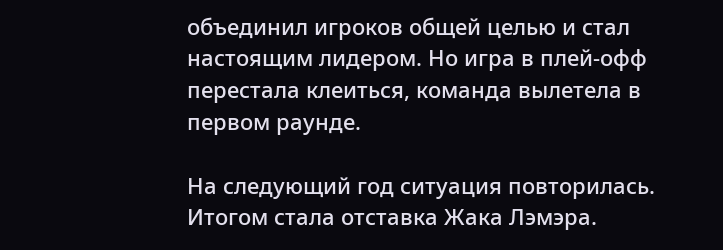объединил игроков общей целью и стал настоящим лидером. Но игра в плей-офф перестала клеиться, команда вылетела в первом раунде.

На следующий год ситуация повторилась. Итогом стала отставка Жака Лэмэра.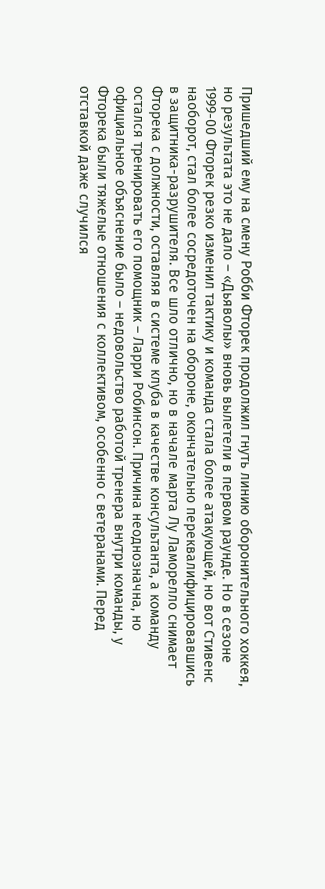Пришедший ему на смену Робби Фторек продолжил гнуть линию оборонительного хоккея, но результата это не дало – «Дьяволы» вновь вылетели в первом раунде. Но в сезоне 1999-00 Фторек резко изменил тактику и команда стала более атакующей, но вот Стивенс наоборот, стал более сосредоточен на обороне, окончательно переквалифицировавшись в защитника-разрушителя. Все шло отлично, но в начале марта Лу Ламорелло снимает Фторека с должности, оставляя в системе клуба в качестве консультанта, а команду остался тренировать его помощник – Ларри Робинсон. Причина неоднозначна, но официальное объяснение было – недовольство работой тренера внутри команды, у Фторека были тяжелые отношения с коллективом, особенно с ветеранами. Перед отставкой даже случился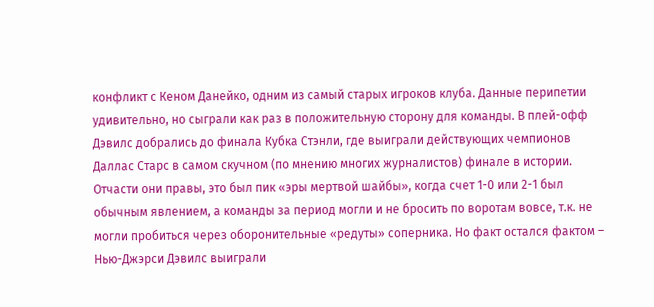конфликт с Кеном Данейко, одним из самый старых игроков клуба. Данные перипетии удивительно, но сыграли как раз в положительную сторону для команды. В плей-офф Дэвилс добрались до финала Кубка Стэнли, где выиграли действующих чемпионов Даллас Старс в самом скучном (по мнению многих журналистов) финале в истории. Отчасти они правы, это был пик «эры мертвой шайбы», когда счет 1-0 или 2-1 был обычным явлением, а команды за период могли и не бросить по воротам вовсе, т.к. не могли пробиться через оборонительные «редуты» соперника. Но факт остался фактом – Нью-Джэрси Дэвилс выиграли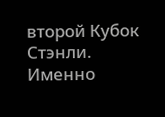второй Кубок Стэнли. Именно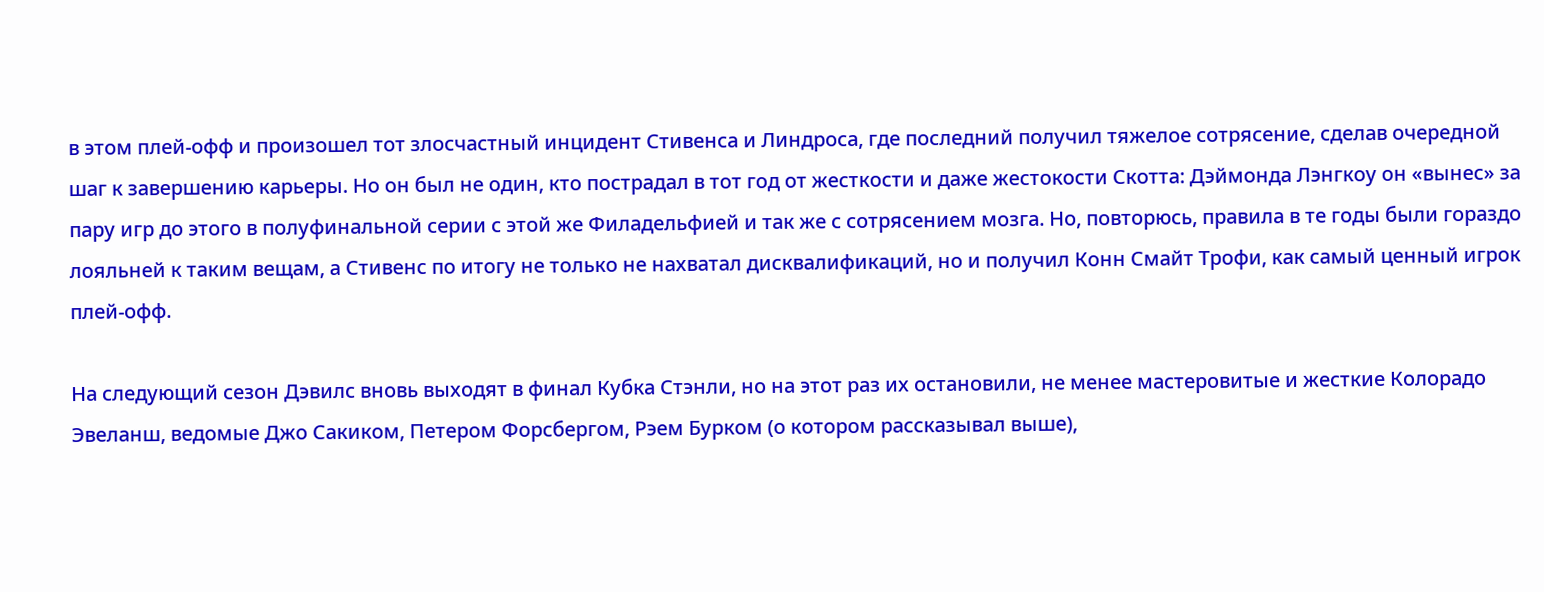в этом плей-офф и произошел тот злосчастный инцидент Стивенса и Линдроса, где последний получил тяжелое сотрясение, сделав очередной шаг к завершению карьеры. Но он был не один, кто пострадал в тот год от жесткости и даже жестокости Скотта: Дэймонда Лэнгкоу он «вынес» за пару игр до этого в полуфинальной серии с этой же Филадельфией и так же с сотрясением мозга. Но, повторюсь, правила в те годы были гораздо лояльней к таким вещам, а Стивенс по итогу не только не нахватал дисквалификаций, но и получил Конн Смайт Трофи, как самый ценный игрок плей-офф.

На следующий сезон Дэвилс вновь выходят в финал Кубка Стэнли, но на этот раз их остановили, не менее мастеровитые и жесткие Колорадо Эвеланш, ведомые Джо Сакиком, Петером Форсбергом, Рэем Бурком (о котором рассказывал выше),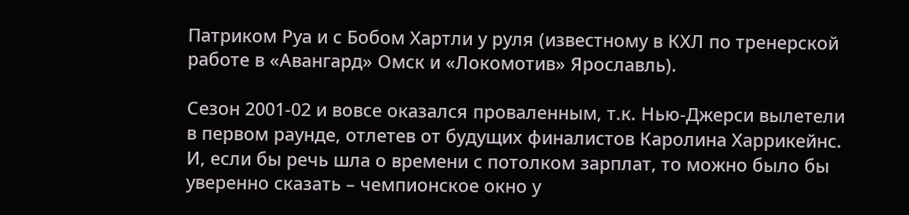Патриком Руа и с Бобом Хартли у руля (известному в КХЛ по тренерской работе в «Авангард» Омск и «Локомотив» Ярославль).

Сезон 2001-02 и вовсе оказался проваленным, т.к. Нью-Джерси вылетели в первом раунде, отлетев от будущих финалистов Каролина Харрикейнс. И, если бы речь шла о времени с потолком зарплат, то можно было бы уверенно сказать – чемпионское окно у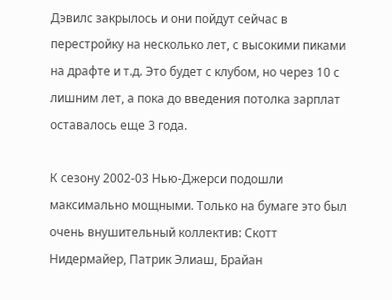Дэвилс закрылось и они пойдут сейчас в перестройку на несколько лет, с высокими пиками на драфте и т.д. Это будет с клубом, но через 10 с лишним лет, а пока до введения потолка зарплат оставалось еще 3 года.

К сезону 2002-03 Нью-Джерси подошли максимально мощными. Только на бумаге это был очень внушительный коллектив: Скотт Нидермайер, Патрик Элиаш, Брайан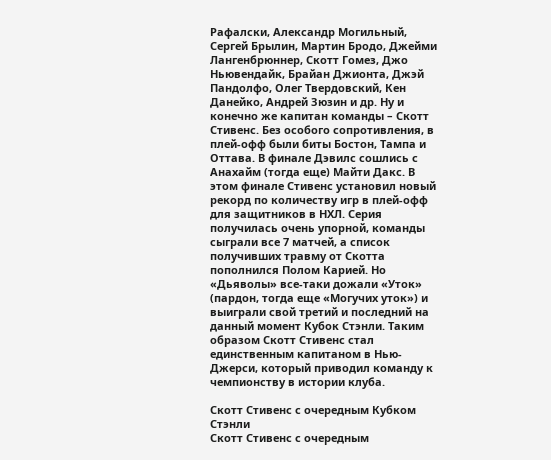Рафалски, Александр Могильный, Сергей Брылин, Мартин Бродо, Джейми Лангенбрюннер, Скотт Гомез, Джо Ньювендайк, Брайан Джионта, Джэй Пандолфо, Олег Твердовский, Кен Данейко, Андрей Зюзин и др. Ну и конечно же капитан команды – Скотт Стивенс. Без особого сопротивления, в плей-офф были биты Бостон, Тампа и Оттава. В финале Дэвилс сошлись с Анахайм (тогда еще) Майти Дакс. В этом финале Стивенс установил новый рекорд по количеству игр в плей-офф для защитников в НХЛ. Серия получилась очень упорной, команды сыграли все 7 матчей, а список получивших травму от Скотта пополнился Полом Карией. Но «Дьяволы» все-таки дожали «Уток» (пардон, тогда еще «Могучих уток») и выиграли свой третий и последний на данный момент Кубок Стэнли. Таким образом Скотт Стивенс стал единственным капитаном в Нью-Джерси, который приводил команду к чемпионству в истории клуба.

Скотт Стивенс с очередным Кубком Стэнли
Скотт Стивенс с очередным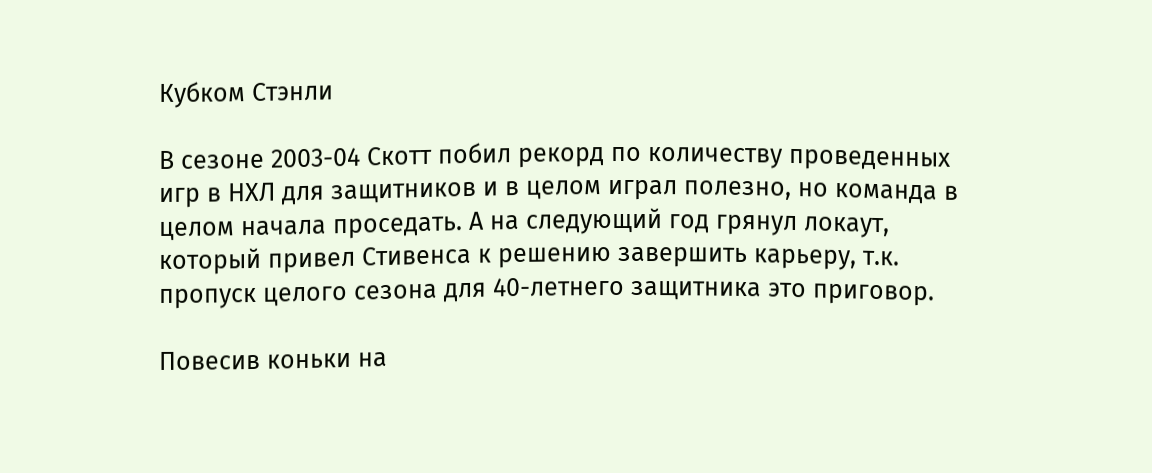Кубком Стэнли

В сезоне 2003-04 Скотт побил рекорд по количеству проведенных игр в НХЛ для защитников и в целом играл полезно, но команда в целом начала проседать. А на следующий год грянул локаут, который привел Стивенса к решению завершить карьеру, т.к. пропуск целого сезона для 40-летнего защитника это приговор.

Повесив коньки на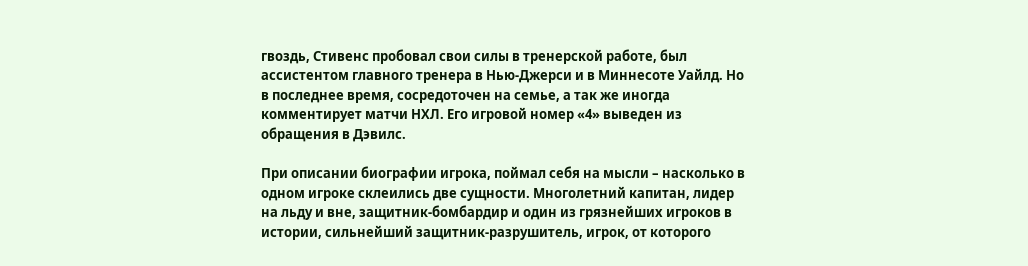гвоздь, Стивенс пробовал свои силы в тренерской работе, был ассистентом главного тренера в Нью-Джерси и в Миннесоте Уайлд. Но в последнее время, сосредоточен на семье, а так же иногда комментирует матчи НХЛ. Его игровой номер «4» выведен из обращения в Дэвилс.

При описании биографии игрока, поймал себя на мысли – насколько в одном игроке склеились две сущности. Многолетний капитан, лидер на льду и вне, защитник-бомбардир и один из грязнейших игроков в истории, сильнейший защитник-разрушитель, игрок, от которого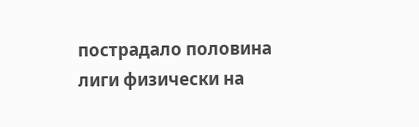пострадало половина лиги физически на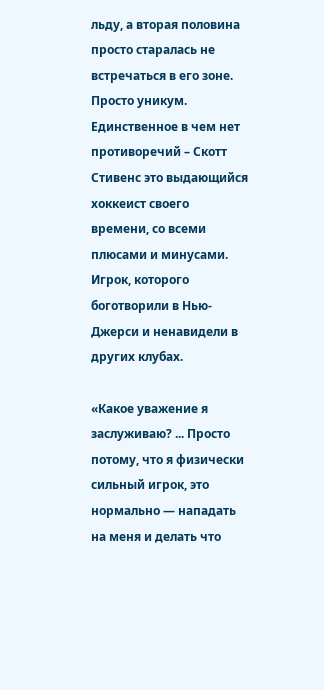льду, а вторая половина просто старалась не встречаться в его зоне. Просто уникум. Единственное в чем нет противоречий – Скотт Стивенс это выдающийся хоккеист своего времени, со всеми плюсами и минусами. Игрок, которого боготворили в Нью-Джерси и ненавидели в других клубах.

«Какое уважение я заслуживаю? ... Просто потому, что я физически сильный игрок, это нормально — нападать на меня и делать что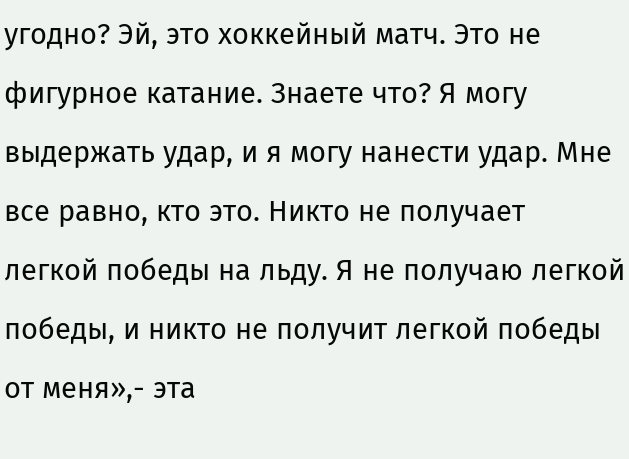угодно? Эй, это хоккейный матч. Это не фигурное катание. Знаете что? Я могу выдержать удар, и я могу нанести удар. Мне все равно, кто это. Никто не получает легкой победы на льду. Я не получаю легкой победы, и никто не получит легкой победы от меня»,- эта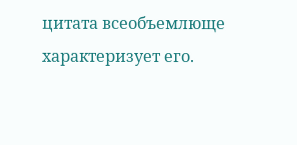цитата всеобъемлюще характеризует его.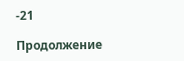-21

Продолжение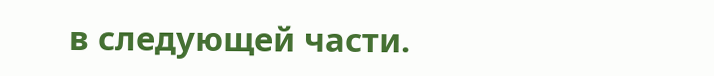в следующей части.